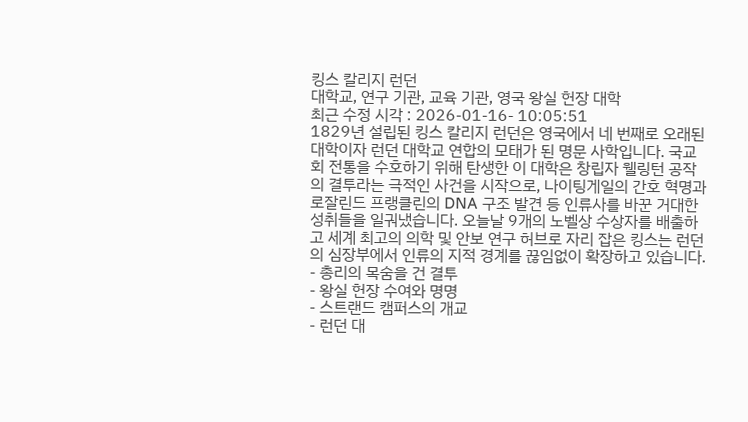킹스 칼리지 런던
대학교, 연구 기관, 교육 기관, 영국 왕실 헌장 대학
최근 수정 시각 : 2026-01-16- 10:05:51
1829년 설립된 킹스 칼리지 런던은 영국에서 네 번째로 오래된 대학이자 런던 대학교 연합의 모태가 된 명문 사학입니다. 국교회 전통을 수호하기 위해 탄생한 이 대학은 창립자 웰링턴 공작의 결투라는 극적인 사건을 시작으로, 나이팅게일의 간호 혁명과 로잘린드 프랭클린의 DNA 구조 발견 등 인류사를 바꾼 거대한 성취들을 일궈냈습니다. 오늘날 9개의 노벨상 수상자를 배출하고 세계 최고의 의학 및 안보 연구 허브로 자리 잡은 킹스는 런던의 심장부에서 인류의 지적 경계를 끊임없이 확장하고 있습니다.
- 총리의 목숨을 건 결투
- 왕실 헌장 수여와 명명
- 스트랜드 캠퍼스의 개교
- 런던 대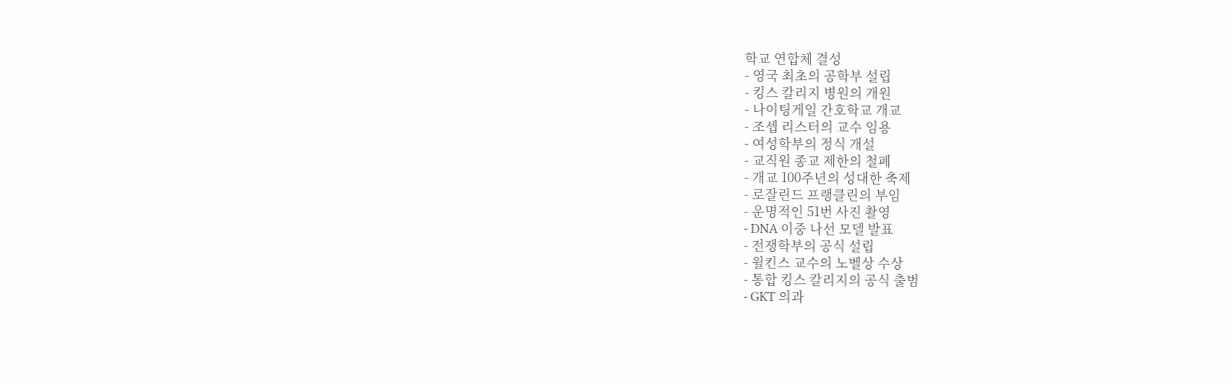학교 연합체 결성
- 영국 최초의 공학부 설립
- 킹스 칼리지 병원의 개원
- 나이팅게일 간호학교 개교
- 조셉 리스터의 교수 임용
- 여성학부의 정식 개설
- 교직원 종교 제한의 철폐
- 개교 100주년의 성대한 축제
- 로잘린드 프랭클린의 부임
- 운명적인 51번 사진 촬영
- DNA 이중 나선 모델 발표
- 전쟁학부의 공식 설립
- 윌킨스 교수의 노벨상 수상
- 통합 킹스 칼리지의 공식 출범
- GKT 의과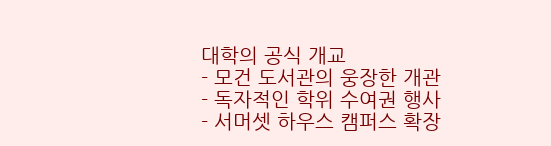대학의 공식 개교
- 모건 도서관의 웅장한 개관
- 독자적인 학위 수여권 행사
- 서머셋 하우스 캠퍼스 확장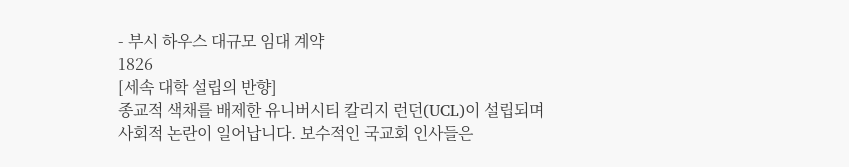- 부시 하우스 대규모 임대 계약
1826
[세속 대학 설립의 반향]
종교적 색채를 배제한 유니버시티 칼리지 런던(UCL)이 설립되며 사회적 논란이 일어납니다. 보수적인 국교회 인사들은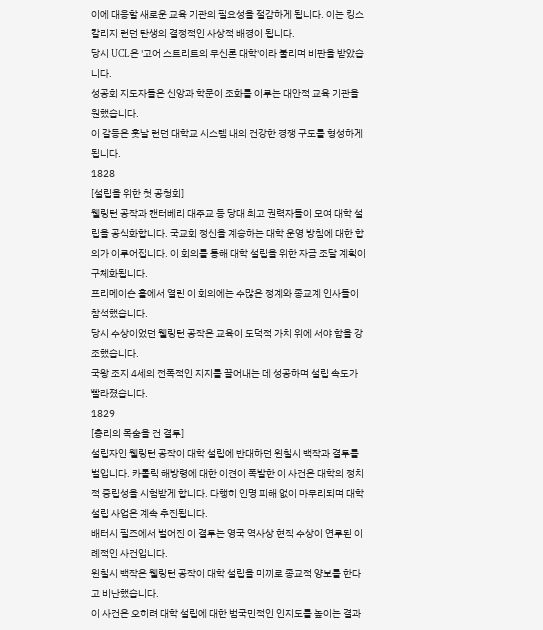이에 대응할 새로운 교육 기관의 필요성을 절감하게 됩니다. 이는 킹스 칼리지 런던 탄생의 결정적인 사상적 배경이 됩니다.
당시 UCL은 '고어 스트리트의 무신론 대학'이라 불리며 비판을 받았습니다.
성공회 지도자들은 신앙과 학문이 조화를 이루는 대안적 교육 기관을 원했습니다.
이 갈등은 훗날 런던 대학교 시스템 내의 건강한 경쟁 구도를 형성하게 됩니다.
1828
[설립을 위한 첫 공청회]
웰링턴 공작과 캔터베리 대주교 등 당대 최고 권력자들이 모여 대학 설립을 공식화합니다. 국교회 정신을 계승하는 대학 운영 방침에 대한 합의가 이루어집니다. 이 회의를 통해 대학 설립을 위한 자금 조달 계획이 구체화됩니다.
프리메이슨 홀에서 열린 이 회의에는 수많은 정계와 종교계 인사들이 참석했습니다.
당시 수상이었던 웰링턴 공작은 교육이 도덕적 가치 위에 서야 함을 강조했습니다.
국왕 조지 4세의 전폭적인 지지를 끌어내는 데 성공하며 설립 속도가 빨라졌습니다.
1829
[총리의 목숨을 건 결투]
설립자인 웰링턴 공작이 대학 설립에 반대하던 윈칠시 백작과 결투를 벌입니다. 카톨릭 해방령에 대한 이견이 폭발한 이 사건은 대학의 정치적 중립성을 시험받게 합니다. 다행히 인명 피해 없이 마무리되며 대학 설립 사업은 계속 추진됩니다.
배터시 필즈에서 벌어진 이 결투는 영국 역사상 현직 수상이 연루된 이례적인 사건입니다.
윈칠시 백작은 웰링턴 공작이 대학 설립을 미끼로 종교적 양보를 한다고 비난했습니다.
이 사건은 오히려 대학 설립에 대한 범국민적인 인지도를 높이는 결과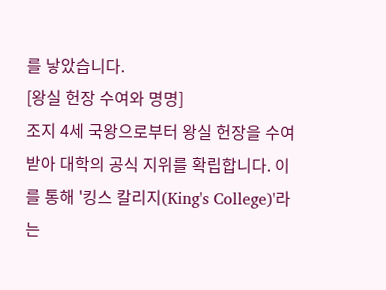를 낳았습니다.
[왕실 헌장 수여와 명명]
조지 4세 국왕으로부터 왕실 헌장을 수여받아 대학의 공식 지위를 확립합니다. 이를 통해 '킹스 칼리지(King's College)'라는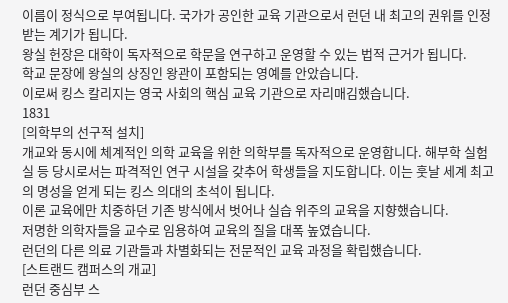이름이 정식으로 부여됩니다. 국가가 공인한 교육 기관으로서 런던 내 최고의 권위를 인정받는 계기가 됩니다.
왕실 헌장은 대학이 독자적으로 학문을 연구하고 운영할 수 있는 법적 근거가 됩니다.
학교 문장에 왕실의 상징인 왕관이 포함되는 영예를 안았습니다.
이로써 킹스 칼리지는 영국 사회의 핵심 교육 기관으로 자리매김했습니다.
1831
[의학부의 선구적 설치]
개교와 동시에 체계적인 의학 교육을 위한 의학부를 독자적으로 운영합니다. 해부학 실험실 등 당시로서는 파격적인 연구 시설을 갖추어 학생들을 지도합니다. 이는 훗날 세계 최고의 명성을 얻게 되는 킹스 의대의 초석이 됩니다.
이론 교육에만 치중하던 기존 방식에서 벗어나 실습 위주의 교육을 지향했습니다.
저명한 의학자들을 교수로 임용하여 교육의 질을 대폭 높였습니다.
런던의 다른 의료 기관들과 차별화되는 전문적인 교육 과정을 확립했습니다.
[스트랜드 캠퍼스의 개교]
런던 중심부 스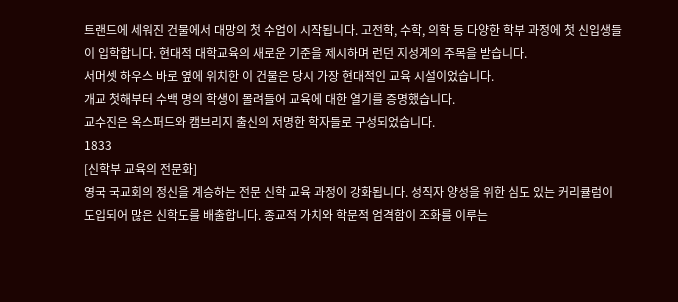트랜드에 세워진 건물에서 대망의 첫 수업이 시작됩니다. 고전학, 수학, 의학 등 다양한 학부 과정에 첫 신입생들이 입학합니다. 현대적 대학교육의 새로운 기준을 제시하며 런던 지성계의 주목을 받습니다.
서머셋 하우스 바로 옆에 위치한 이 건물은 당시 가장 현대적인 교육 시설이었습니다.
개교 첫해부터 수백 명의 학생이 몰려들어 교육에 대한 열기를 증명했습니다.
교수진은 옥스퍼드와 캠브리지 출신의 저명한 학자들로 구성되었습니다.
1833
[신학부 교육의 전문화]
영국 국교회의 정신을 계승하는 전문 신학 교육 과정이 강화됩니다. 성직자 양성을 위한 심도 있는 커리큘럼이 도입되어 많은 신학도를 배출합니다. 종교적 가치와 학문적 엄격함이 조화를 이루는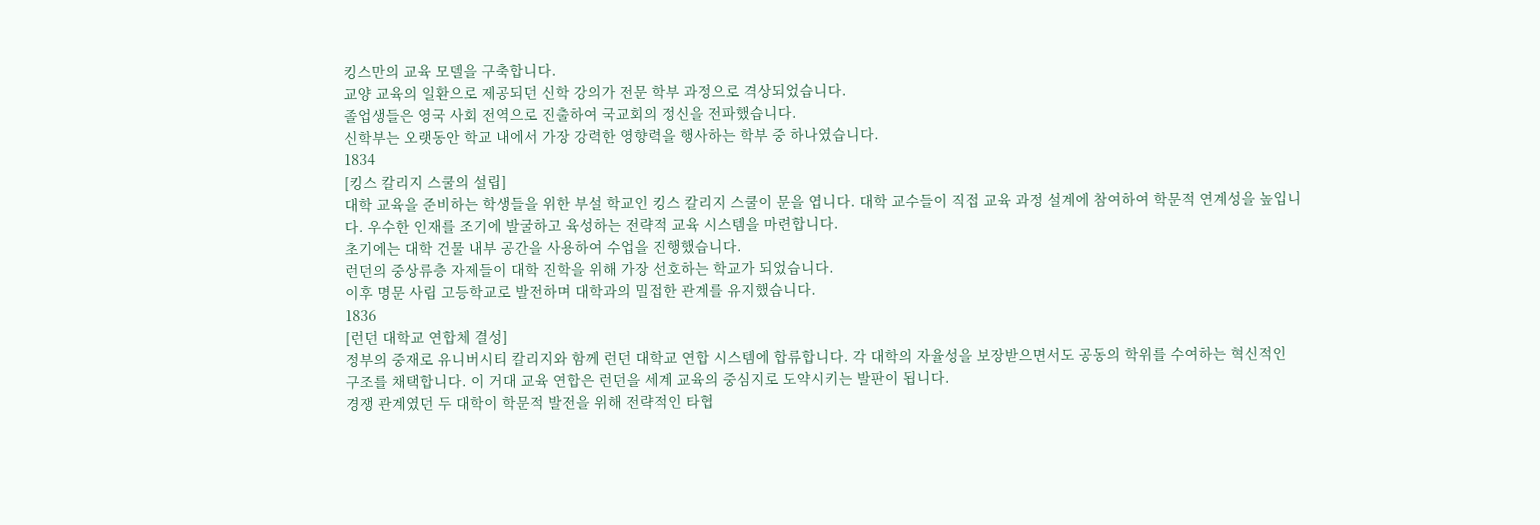킹스만의 교육 모델을 구축합니다.
교양 교육의 일환으로 제공되던 신학 강의가 전문 학부 과정으로 격상되었습니다.
졸업생들은 영국 사회 전역으로 진출하여 국교회의 정신을 전파했습니다.
신학부는 오랫동안 학교 내에서 가장 강력한 영향력을 행사하는 학부 중 하나였습니다.
1834
[킹스 칼리지 스쿨의 설립]
대학 교육을 준비하는 학생들을 위한 부설 학교인 킹스 칼리지 스쿨이 문을 엽니다. 대학 교수들이 직접 교육 과정 설계에 참여하여 학문적 연계성을 높입니다. 우수한 인재를 조기에 발굴하고 육성하는 전략적 교육 시스템을 마련합니다.
초기에는 대학 건물 내부 공간을 사용하여 수업을 진행했습니다.
런던의 중상류층 자제들이 대학 진학을 위해 가장 선호하는 학교가 되었습니다.
이후 명문 사립 고등학교로 발전하며 대학과의 밀접한 관계를 유지했습니다.
1836
[런던 대학교 연합체 결성]
정부의 중재로 유니버시티 칼리지와 함께 런던 대학교 연합 시스템에 합류합니다. 각 대학의 자율성을 보장받으면서도 공동의 학위를 수여하는 혁신적인 구조를 채택합니다. 이 거대 교육 연합은 런던을 세계 교육의 중심지로 도약시키는 발판이 됩니다.
경쟁 관계였던 두 대학이 학문적 발전을 위해 전략적인 타협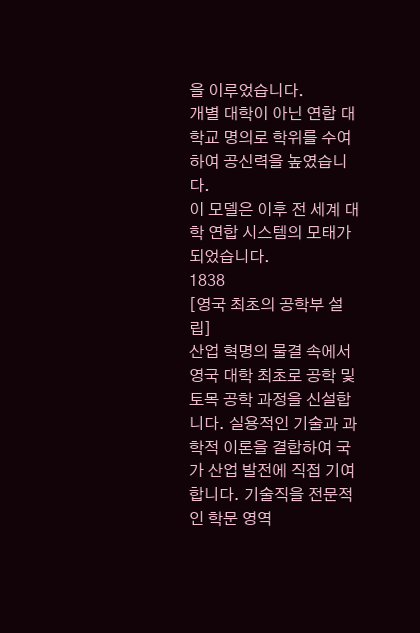을 이루었습니다.
개별 대학이 아닌 연합 대학교 명의로 학위를 수여하여 공신력을 높였습니다.
이 모델은 이후 전 세계 대학 연합 시스템의 모태가 되었습니다.
1838
[영국 최초의 공학부 설립]
산업 혁명의 물결 속에서 영국 대학 최초로 공학 및 토목 공학 과정을 신설합니다. 실용적인 기술과 과학적 이론을 결합하여 국가 산업 발전에 직접 기여합니다. 기술직을 전문적인 학문 영역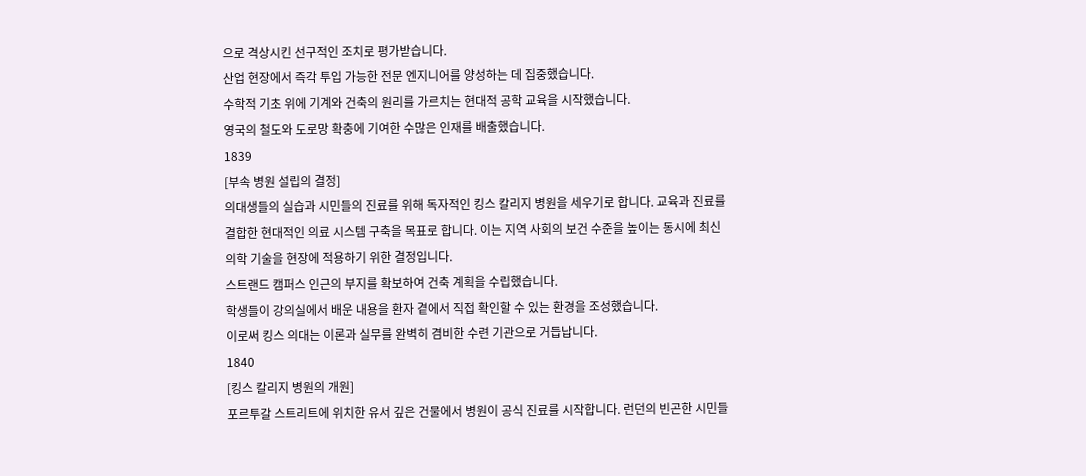으로 격상시킨 선구적인 조치로 평가받습니다.
산업 현장에서 즉각 투입 가능한 전문 엔지니어를 양성하는 데 집중했습니다.
수학적 기초 위에 기계와 건축의 원리를 가르치는 현대적 공학 교육을 시작했습니다.
영국의 철도와 도로망 확충에 기여한 수많은 인재를 배출했습니다.
1839
[부속 병원 설립의 결정]
의대생들의 실습과 시민들의 진료를 위해 독자적인 킹스 칼리지 병원을 세우기로 합니다. 교육과 진료를 결합한 현대적인 의료 시스템 구축을 목표로 합니다. 이는 지역 사회의 보건 수준을 높이는 동시에 최신 의학 기술을 현장에 적용하기 위한 결정입니다.
스트랜드 캠퍼스 인근의 부지를 확보하여 건축 계획을 수립했습니다.
학생들이 강의실에서 배운 내용을 환자 곁에서 직접 확인할 수 있는 환경을 조성했습니다.
이로써 킹스 의대는 이론과 실무를 완벽히 겸비한 수련 기관으로 거듭납니다.
1840
[킹스 칼리지 병원의 개원]
포르투갈 스트리트에 위치한 유서 깊은 건물에서 병원이 공식 진료를 시작합니다. 런던의 빈곤한 시민들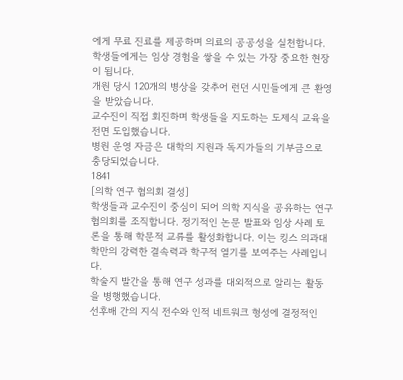에게 무료 진료를 제공하며 의료의 공공성을 실천합니다. 학생들에게는 임상 경험을 쌓을 수 있는 가장 중요한 현장이 됩니다.
개원 당시 120개의 병상을 갖추어 런던 시민들에게 큰 환영을 받았습니다.
교수진이 직접 회진하며 학생들을 지도하는 도제식 교육을 전면 도입했습니다.
병원 운영 자금은 대학의 지원과 독지가들의 기부금으로 충당되었습니다.
1841
[의학 연구 협의회 결성]
학생들과 교수진이 중심이 되어 의학 지식을 공유하는 연구 협의회를 조직합니다. 정기적인 논문 발표와 임상 사례 토론을 통해 학문적 교류를 활성화합니다. 이는 킹스 의과대학만의 강력한 결속력과 학구적 열기를 보여주는 사례입니다.
학술지 발간을 통해 연구 성과를 대외적으로 알리는 활동을 병행했습니다.
선후배 간의 지식 전수와 인적 네트워크 형성에 결정적인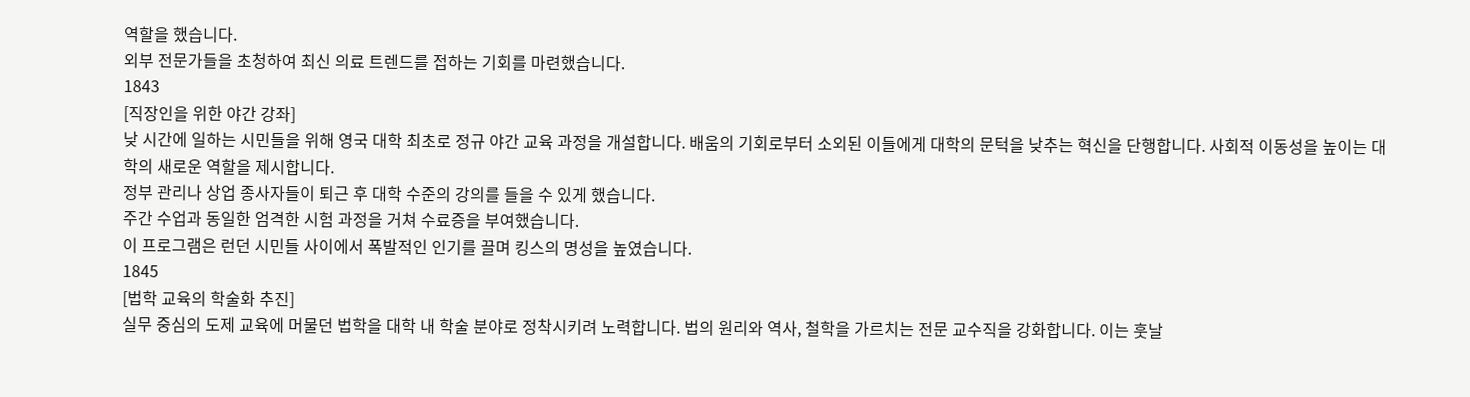역할을 했습니다.
외부 전문가들을 초청하여 최신 의료 트렌드를 접하는 기회를 마련했습니다.
1843
[직장인을 위한 야간 강좌]
낮 시간에 일하는 시민들을 위해 영국 대학 최초로 정규 야간 교육 과정을 개설합니다. 배움의 기회로부터 소외된 이들에게 대학의 문턱을 낮추는 혁신을 단행합니다. 사회적 이동성을 높이는 대학의 새로운 역할을 제시합니다.
정부 관리나 상업 종사자들이 퇴근 후 대학 수준의 강의를 들을 수 있게 했습니다.
주간 수업과 동일한 엄격한 시험 과정을 거쳐 수료증을 부여했습니다.
이 프로그램은 런던 시민들 사이에서 폭발적인 인기를 끌며 킹스의 명성을 높였습니다.
1845
[법학 교육의 학술화 추진]
실무 중심의 도제 교육에 머물던 법학을 대학 내 학술 분야로 정착시키려 노력합니다. 법의 원리와 역사, 철학을 가르치는 전문 교수직을 강화합니다. 이는 훗날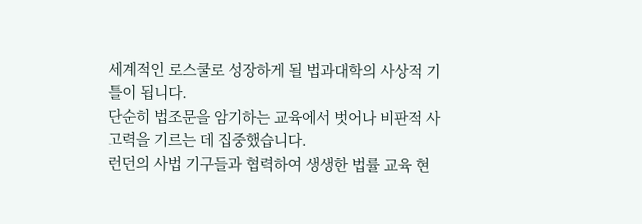세계적인 로스쿨로 성장하게 될 법과대학의 사상적 기틀이 됩니다.
단순히 법조문을 암기하는 교육에서 벗어나 비판적 사고력을 기르는 데 집중했습니다.
런던의 사법 기구들과 협력하여 생생한 법률 교육 현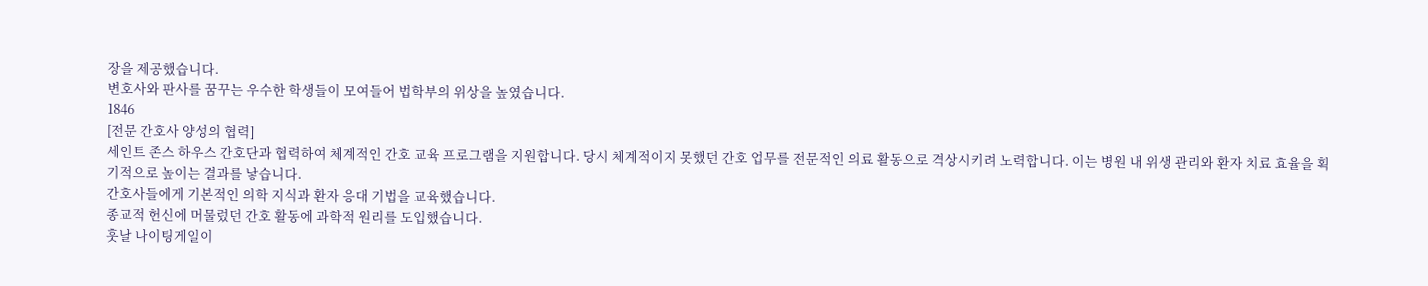장을 제공했습니다.
변호사와 판사를 꿈꾸는 우수한 학생들이 모여들어 법학부의 위상을 높였습니다.
1846
[전문 간호사 양성의 협력]
세인트 존스 하우스 간호단과 협력하여 체계적인 간호 교육 프로그램을 지원합니다. 당시 체계적이지 못했던 간호 업무를 전문적인 의료 활동으로 격상시키려 노력합니다. 이는 병원 내 위생 관리와 환자 치료 효율을 획기적으로 높이는 결과를 낳습니다.
간호사들에게 기본적인 의학 지식과 환자 응대 기법을 교육했습니다.
종교적 헌신에 머물렀던 간호 활동에 과학적 원리를 도입했습니다.
훗날 나이팅게일이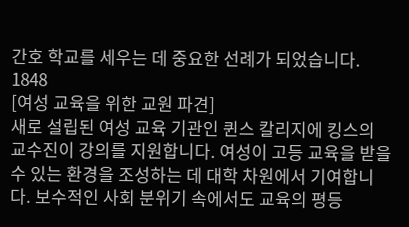간호 학교를 세우는 데 중요한 선례가 되었습니다.
1848
[여성 교육을 위한 교원 파견]
새로 설립된 여성 교육 기관인 퀸스 칼리지에 킹스의 교수진이 강의를 지원합니다. 여성이 고등 교육을 받을 수 있는 환경을 조성하는 데 대학 차원에서 기여합니다. 보수적인 사회 분위기 속에서도 교육의 평등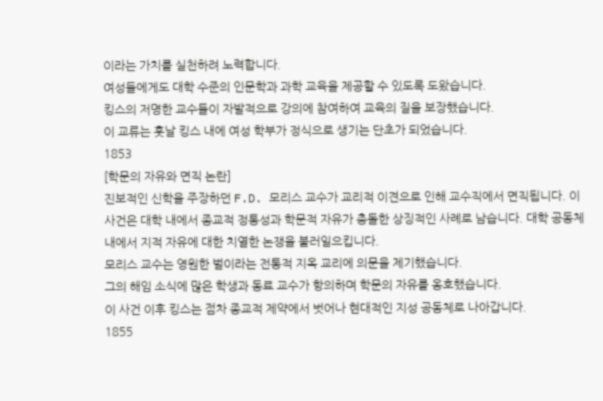이라는 가치를 실천하려 노력합니다.
여성들에게도 대학 수준의 인문학과 과학 교육을 제공할 수 있도록 도왔습니다.
킹스의 저명한 교수들이 자발적으로 강의에 참여하여 교육의 질을 보장했습니다.
이 교류는 훗날 킹스 내에 여성 학부가 정식으로 생기는 단초가 되었습니다.
1853
[학문의 자유와 면직 논란]
진보적인 신학을 주장하던 F.D. 모리스 교수가 교리적 이견으로 인해 교수직에서 면직됩니다. 이 사건은 대학 내에서 종교적 정통성과 학문적 자유가 충돌한 상징적인 사례로 남습니다. 대학 공동체 내에서 지적 자유에 대한 치열한 논쟁을 불러일으킵니다.
모리스 교수는 영원한 벌이라는 전통적 지옥 교리에 의문을 제기했습니다.
그의 해임 소식에 많은 학생과 동료 교수가 항의하며 학문의 자유를 옹호했습니다.
이 사건 이후 킹스는 점차 종교적 제약에서 벗어나 현대적인 지성 공동체로 나아갑니다.
1855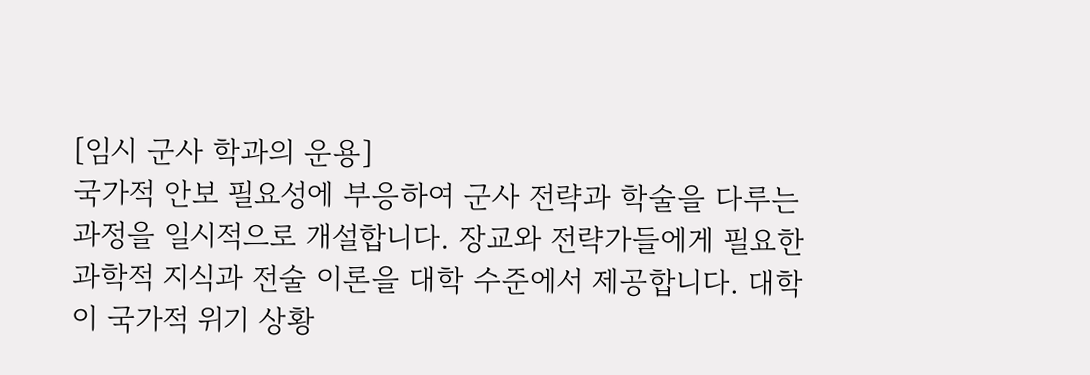[임시 군사 학과의 운용]
국가적 안보 필요성에 부응하여 군사 전략과 학술을 다루는 과정을 일시적으로 개설합니다. 장교와 전략가들에게 필요한 과학적 지식과 전술 이론을 대학 수준에서 제공합니다. 대학이 국가적 위기 상황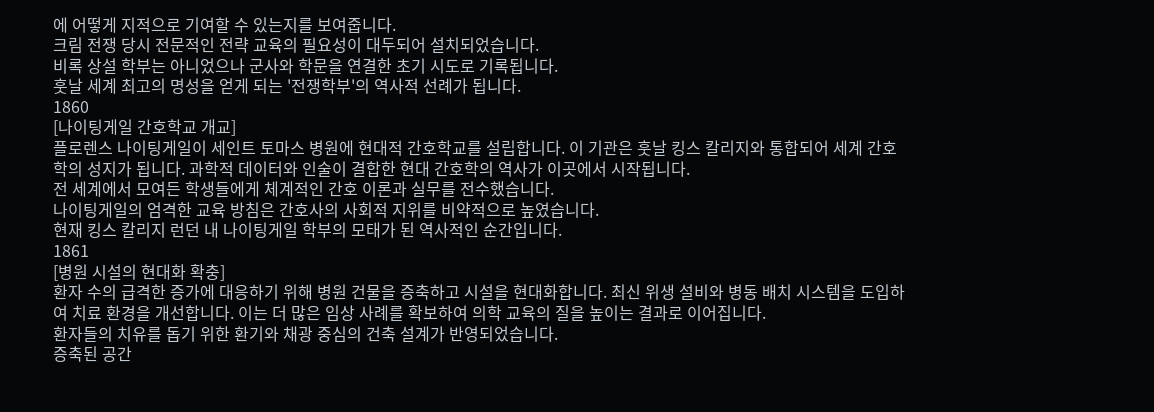에 어떻게 지적으로 기여할 수 있는지를 보여줍니다.
크림 전쟁 당시 전문적인 전략 교육의 필요성이 대두되어 설치되었습니다.
비록 상설 학부는 아니었으나 군사와 학문을 연결한 초기 시도로 기록됩니다.
훗날 세계 최고의 명성을 얻게 되는 '전쟁학부'의 역사적 선례가 됩니다.
1860
[나이팅게일 간호학교 개교]
플로렌스 나이팅게일이 세인트 토마스 병원에 현대적 간호학교를 설립합니다. 이 기관은 훗날 킹스 칼리지와 통합되어 세계 간호학의 성지가 됩니다. 과학적 데이터와 인술이 결합한 현대 간호학의 역사가 이곳에서 시작됩니다.
전 세계에서 모여든 학생들에게 체계적인 간호 이론과 실무를 전수했습니다.
나이팅게일의 엄격한 교육 방침은 간호사의 사회적 지위를 비약적으로 높였습니다.
현재 킹스 칼리지 런던 내 나이팅게일 학부의 모태가 된 역사적인 순간입니다.
1861
[병원 시설의 현대화 확충]
환자 수의 급격한 증가에 대응하기 위해 병원 건물을 증축하고 시설을 현대화합니다. 최신 위생 설비와 병동 배치 시스템을 도입하여 치료 환경을 개선합니다. 이는 더 많은 임상 사례를 확보하여 의학 교육의 질을 높이는 결과로 이어집니다.
환자들의 치유를 돕기 위한 환기와 채광 중심의 건축 설계가 반영되었습니다.
증축된 공간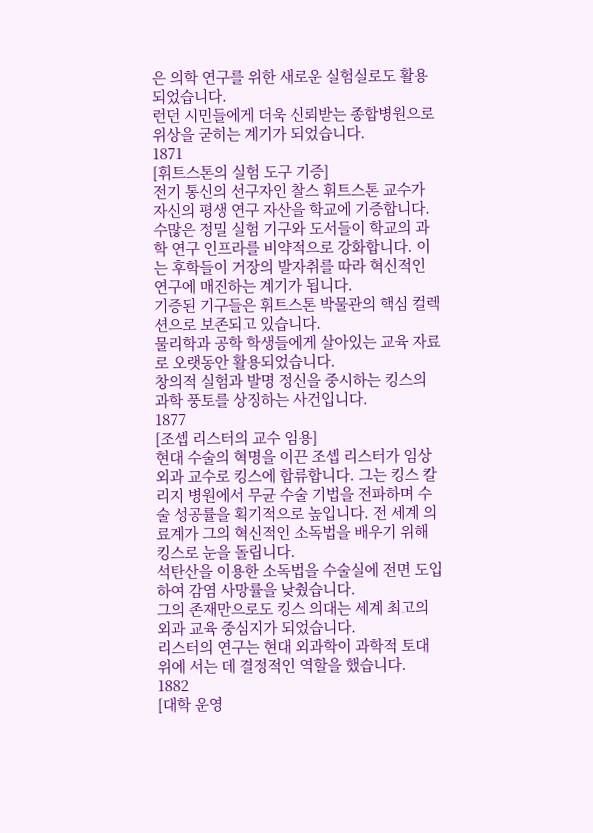은 의학 연구를 위한 새로운 실험실로도 활용되었습니다.
런던 시민들에게 더욱 신뢰받는 종합병원으로 위상을 굳히는 계기가 되었습니다.
1871
[휘트스톤의 실험 도구 기증]
전기 통신의 선구자인 찰스 휘트스톤 교수가 자신의 평생 연구 자산을 학교에 기증합니다. 수많은 정밀 실험 기구와 도서들이 학교의 과학 연구 인프라를 비약적으로 강화합니다. 이는 후학들이 거장의 발자취를 따라 혁신적인 연구에 매진하는 계기가 됩니다.
기증된 기구들은 휘트스톤 박물관의 핵심 컬렉션으로 보존되고 있습니다.
물리학과 공학 학생들에게 살아있는 교육 자료로 오랫동안 활용되었습니다.
창의적 실험과 발명 정신을 중시하는 킹스의 과학 풍토를 상징하는 사건입니다.
1877
[조셉 리스터의 교수 임용]
현대 수술의 혁명을 이끈 조셉 리스터가 임상 외과 교수로 킹스에 합류합니다. 그는 킹스 칼리지 병원에서 무균 수술 기법을 전파하며 수술 성공률을 획기적으로 높입니다. 전 세계 의료계가 그의 혁신적인 소독법을 배우기 위해 킹스로 눈을 돌립니다.
석탄산을 이용한 소독법을 수술실에 전면 도입하여 감염 사망률을 낮췄습니다.
그의 존재만으로도 킹스 의대는 세계 최고의 외과 교육 중심지가 되었습니다.
리스터의 연구는 현대 외과학이 과학적 토대 위에 서는 데 결정적인 역할을 했습니다.
1882
[대학 운영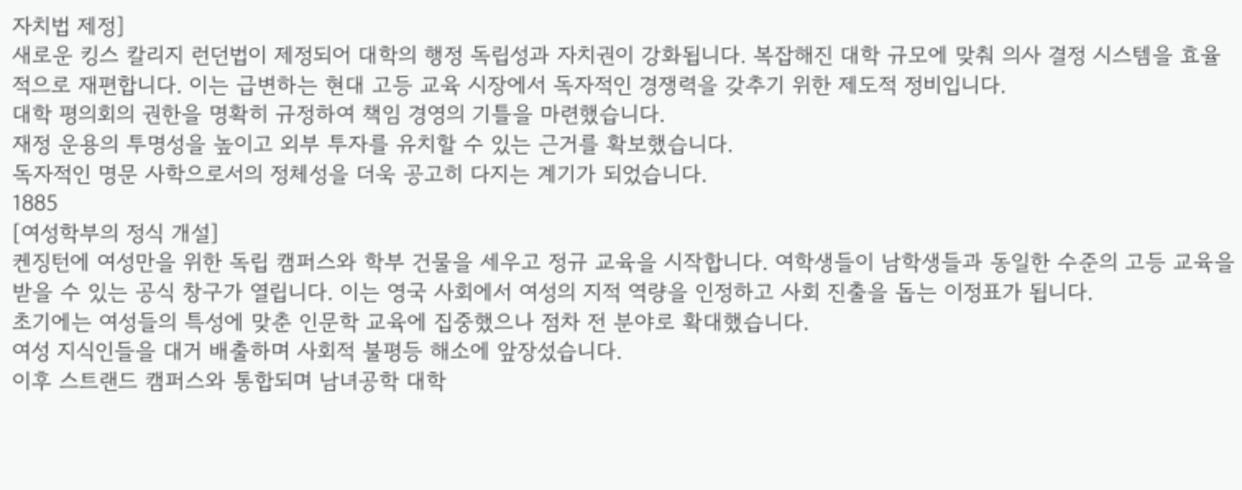자치법 제정]
새로운 킹스 칼리지 런던법이 제정되어 대학의 행정 독립성과 자치권이 강화됩니다. 복잡해진 대학 규모에 맞춰 의사 결정 시스템을 효율적으로 재편합니다. 이는 급변하는 현대 고등 교육 시장에서 독자적인 경쟁력을 갖추기 위한 제도적 정비입니다.
대학 평의회의 권한을 명확히 규정하여 책임 경영의 기틀을 마련했습니다.
재정 운용의 투명성을 높이고 외부 투자를 유치할 수 있는 근거를 확보했습니다.
독자적인 명문 사학으로서의 정체성을 더욱 공고히 다지는 계기가 되었습니다.
1885
[여성학부의 정식 개설]
켄징턴에 여성만을 위한 독립 캠퍼스와 학부 건물을 세우고 정규 교육을 시작합니다. 여학생들이 남학생들과 동일한 수준의 고등 교육을 받을 수 있는 공식 창구가 열립니다. 이는 영국 사회에서 여성의 지적 역량을 인정하고 사회 진출을 돕는 이정표가 됩니다.
초기에는 여성들의 특성에 맞춘 인문학 교육에 집중했으나 점차 전 분야로 확대했습니다.
여성 지식인들을 대거 배출하며 사회적 불평등 해소에 앞장섰습니다.
이후 스트랜드 캠퍼스와 통합되며 남녀공학 대학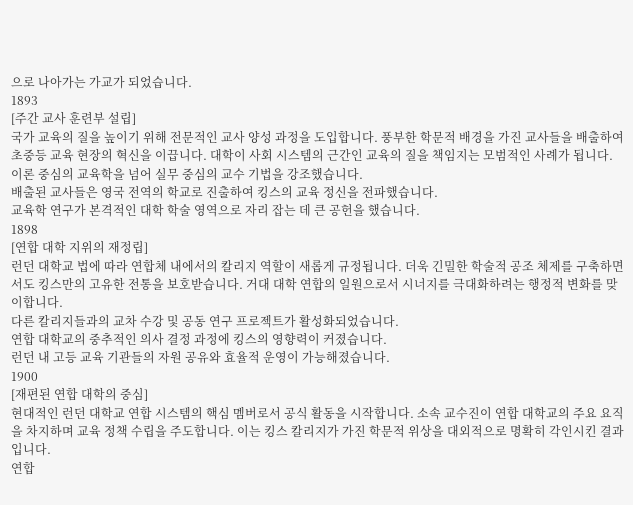으로 나아가는 가교가 되었습니다.
1893
[주간 교사 훈련부 설립]
국가 교육의 질을 높이기 위해 전문적인 교사 양성 과정을 도입합니다. 풍부한 학문적 배경을 가진 교사들을 배출하여 초중등 교육 현장의 혁신을 이끕니다. 대학이 사회 시스템의 근간인 교육의 질을 책임지는 모범적인 사례가 됩니다.
이론 중심의 교육학을 넘어 실무 중심의 교수 기법을 강조했습니다.
배출된 교사들은 영국 전역의 학교로 진출하여 킹스의 교육 정신을 전파했습니다.
교육학 연구가 본격적인 대학 학술 영역으로 자리 잡는 데 큰 공헌을 했습니다.
1898
[연합 대학 지위의 재정립]
런던 대학교 법에 따라 연합체 내에서의 칼리지 역할이 새롭게 규정됩니다. 더욱 긴밀한 학술적 공조 체제를 구축하면서도 킹스만의 고유한 전통을 보호받습니다. 거대 대학 연합의 일원으로서 시너지를 극대화하려는 행정적 변화를 맞이합니다.
다른 칼리지들과의 교차 수강 및 공동 연구 프로젝트가 활성화되었습니다.
연합 대학교의 중추적인 의사 결정 과정에 킹스의 영향력이 커졌습니다.
런던 내 고등 교육 기관들의 자원 공유와 효율적 운영이 가능해졌습니다.
1900
[재편된 연합 대학의 중심]
현대적인 런던 대학교 연합 시스템의 핵심 멤버로서 공식 활동을 시작합니다. 소속 교수진이 연합 대학교의 주요 요직을 차지하며 교육 정책 수립을 주도합니다. 이는 킹스 칼리지가 가진 학문적 위상을 대외적으로 명확히 각인시킨 결과입니다.
연합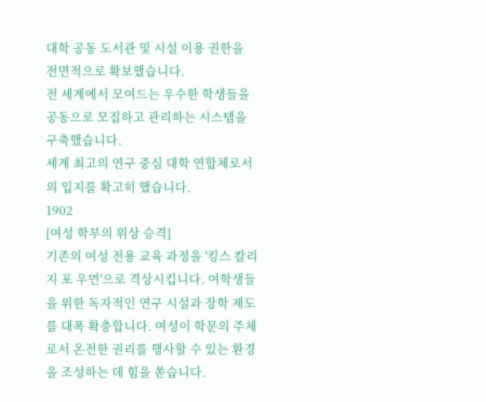대학 공동 도서관 및 시설 이용 권한을 전면적으로 확보했습니다.
전 세계에서 모여드는 우수한 학생들을 공동으로 모집하고 관리하는 시스템을 구축했습니다.
세계 최고의 연구 중심 대학 연합체로서의 입지를 확고히 했습니다.
1902
[여성 학부의 위상 승격]
기존의 여성 전용 교육 과정을 '킹스 칼리지 포 우먼'으로 격상시킵니다. 여학생들을 위한 독자적인 연구 시설과 장학 제도를 대폭 확충합니다. 여성이 학문의 주체로서 온전한 권리를 행사할 수 있는 환경을 조성하는 데 힘을 쏟습니다.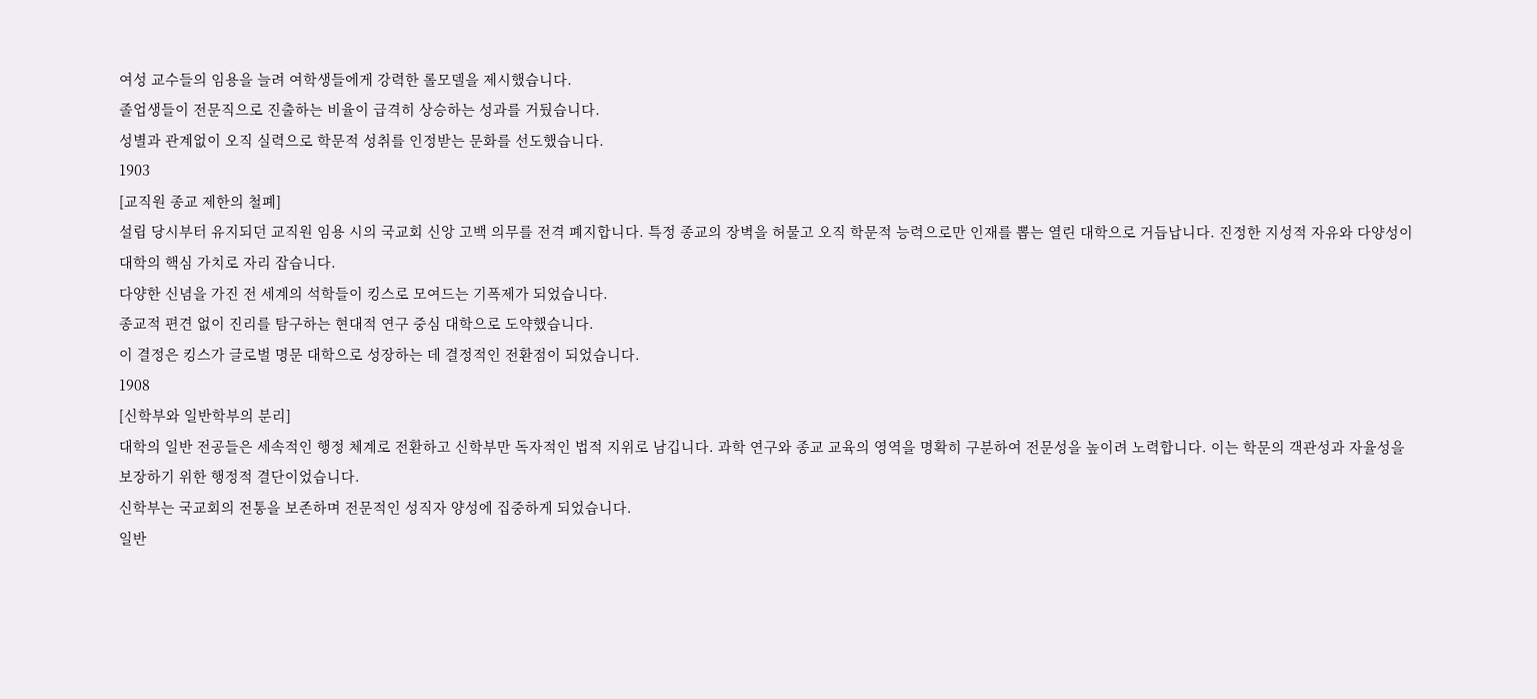여성 교수들의 임용을 늘려 여학생들에게 강력한 롤모델을 제시했습니다.
졸업생들이 전문직으로 진출하는 비율이 급격히 상승하는 성과를 거뒀습니다.
성별과 관계없이 오직 실력으로 학문적 성취를 인정받는 문화를 선도했습니다.
1903
[교직원 종교 제한의 철폐]
설립 당시부터 유지되던 교직원 임용 시의 국교회 신앙 고백 의무를 전격 폐지합니다. 특정 종교의 장벽을 허물고 오직 학문적 능력으로만 인재를 뽑는 열린 대학으로 거듭납니다. 진정한 지성적 자유와 다양성이 대학의 핵심 가치로 자리 잡습니다.
다양한 신념을 가진 전 세계의 석학들이 킹스로 모여드는 기폭제가 되었습니다.
종교적 편견 없이 진리를 탐구하는 현대적 연구 중심 대학으로 도약했습니다.
이 결정은 킹스가 글로벌 명문 대학으로 성장하는 데 결정적인 전환점이 되었습니다.
1908
[신학부와 일반학부의 분리]
대학의 일반 전공들은 세속적인 행정 체계로 전환하고 신학부만 독자적인 법적 지위로 남깁니다. 과학 연구와 종교 교육의 영역을 명확히 구분하여 전문성을 높이려 노력합니다. 이는 학문의 객관성과 자율성을 보장하기 위한 행정적 결단이었습니다.
신학부는 국교회의 전통을 보존하며 전문적인 성직자 양성에 집중하게 되었습니다.
일반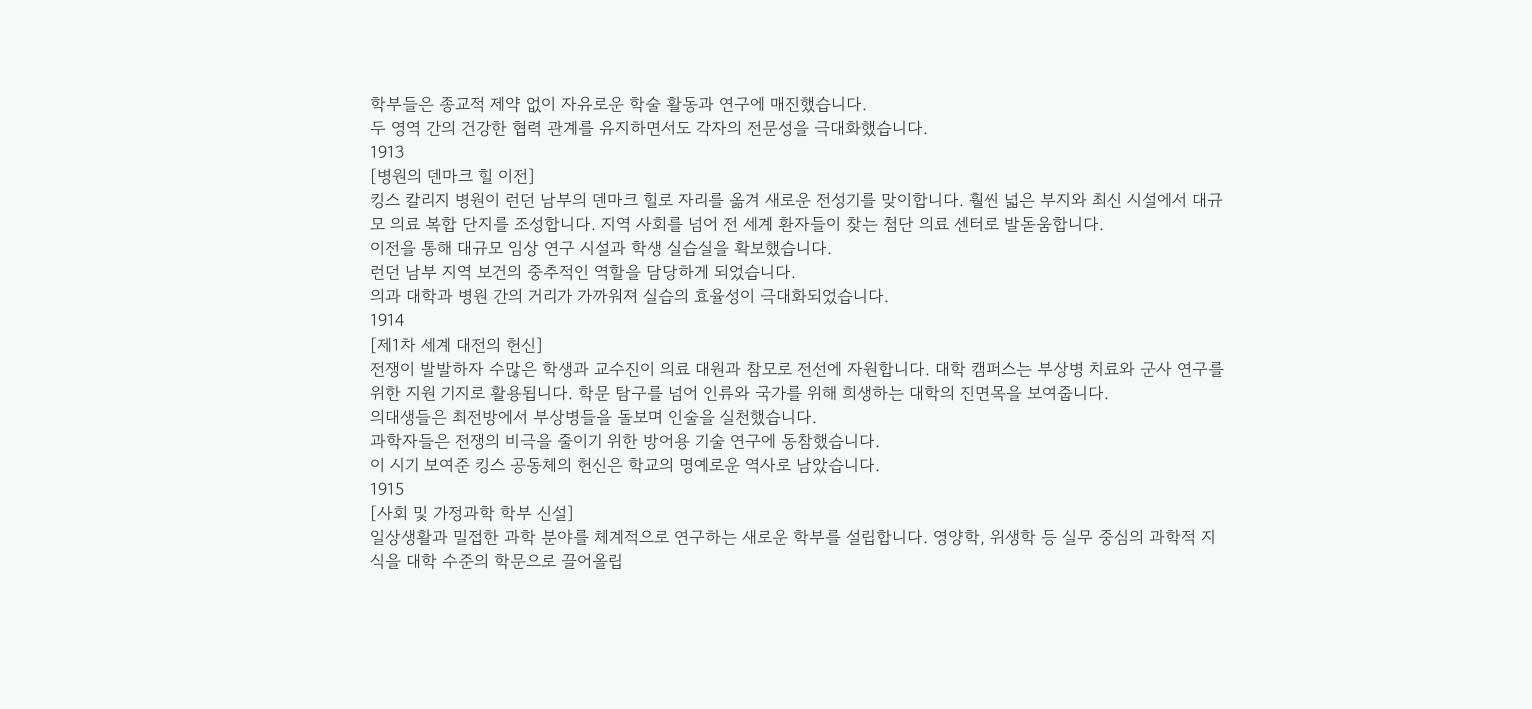학부들은 종교적 제약 없이 자유로운 학술 활동과 연구에 매진했습니다.
두 영역 간의 건강한 협력 관계를 유지하면서도 각자의 전문성을 극대화했습니다.
1913
[병원의 덴마크 힐 이전]
킹스 칼리지 병원이 런던 남부의 덴마크 힐로 자리를 옮겨 새로운 전성기를 맞이합니다. 훨씬 넓은 부지와 최신 시설에서 대규모 의료 복합 단지를 조성합니다. 지역 사회를 넘어 전 세계 환자들이 찾는 첨단 의료 센터로 발돋움합니다.
이전을 통해 대규모 임상 연구 시설과 학생 실습실을 확보했습니다.
런던 남부 지역 보건의 중추적인 역할을 담당하게 되었습니다.
의과 대학과 병원 간의 거리가 가까워져 실습의 효율성이 극대화되었습니다.
1914
[제1차 세계 대전의 헌신]
전쟁이 발발하자 수많은 학생과 교수진이 의료 대원과 참모로 전선에 자원합니다. 대학 캠퍼스는 부상병 치료와 군사 연구를 위한 지원 기지로 활용됩니다. 학문 탐구를 넘어 인류와 국가를 위해 희생하는 대학의 진면목을 보여줍니다.
의대생들은 최전방에서 부상병들을 돌보며 인술을 실천했습니다.
과학자들은 전쟁의 비극을 줄이기 위한 방어용 기술 연구에 동참했습니다.
이 시기 보여준 킹스 공동체의 헌신은 학교의 명예로운 역사로 남았습니다.
1915
[사회 및 가정과학 학부 신설]
일상생활과 밀접한 과학 분야를 체계적으로 연구하는 새로운 학부를 설립합니다. 영양학, 위생학 등 실무 중심의 과학적 지식을 대학 수준의 학문으로 끌어올립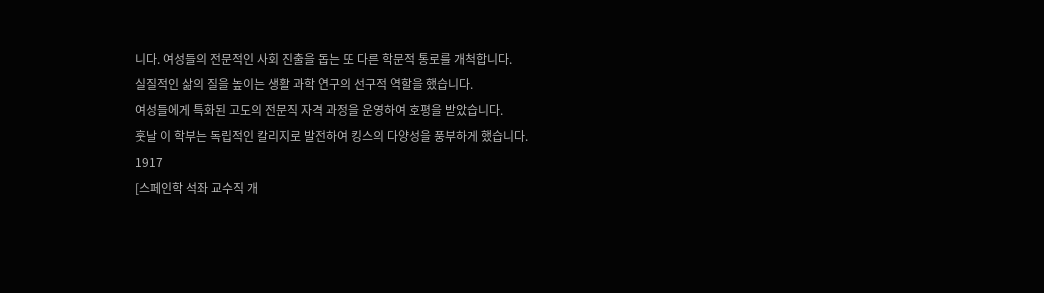니다. 여성들의 전문적인 사회 진출을 돕는 또 다른 학문적 통로를 개척합니다.
실질적인 삶의 질을 높이는 생활 과학 연구의 선구적 역할을 했습니다.
여성들에게 특화된 고도의 전문직 자격 과정을 운영하여 호평을 받았습니다.
훗날 이 학부는 독립적인 칼리지로 발전하여 킹스의 다양성을 풍부하게 했습니다.
1917
[스페인학 석좌 교수직 개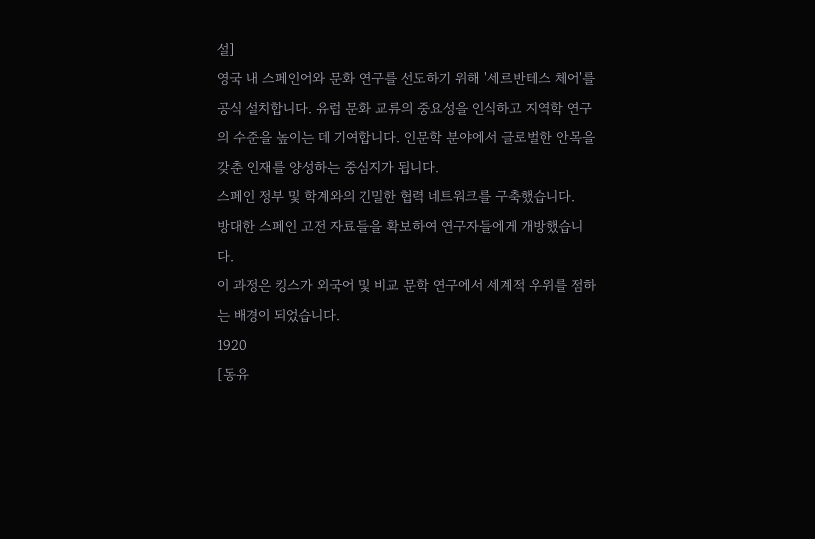설]
영국 내 스페인어와 문화 연구를 선도하기 위해 '세르반테스 체어'를 공식 설치합니다. 유럽 문화 교류의 중요성을 인식하고 지역학 연구의 수준을 높이는 데 기여합니다. 인문학 분야에서 글로벌한 안목을 갖춘 인재를 양성하는 중심지가 됩니다.
스페인 정부 및 학계와의 긴밀한 협력 네트워크를 구축했습니다.
방대한 스페인 고전 자료들을 확보하여 연구자들에게 개방했습니다.
이 과정은 킹스가 외국어 및 비교 문학 연구에서 세계적 우위를 점하는 배경이 되었습니다.
1920
[동유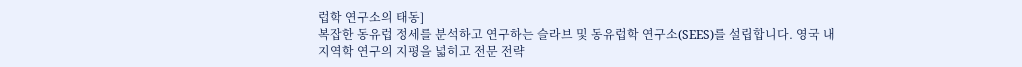럽학 연구소의 태동]
복잡한 동유럽 정세를 분석하고 연구하는 슬라브 및 동유럽학 연구소(SEES)를 설립합니다. 영국 내 지역학 연구의 지평을 넓히고 전문 전략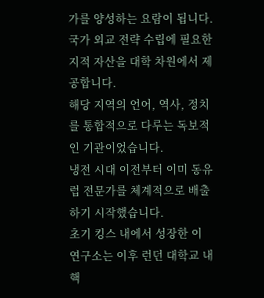가를 양성하는 요람이 됩니다. 국가 외교 전략 수립에 필요한 지적 자산을 대학 차원에서 제공합니다.
해당 지역의 언어, 역사, 정치를 통합적으로 다루는 독보적인 기관이었습니다.
냉전 시대 이전부터 이미 동유럽 전문가를 체계적으로 배출하기 시작했습니다.
초기 킹스 내에서 성장한 이 연구소는 이후 런던 대학교 내 핵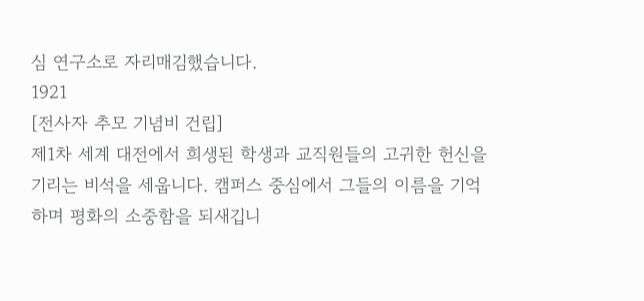심 연구소로 자리매김했습니다.
1921
[전사자 추모 기념비 건립]
제1차 세계 대전에서 희생된 학생과 교직원들의 고귀한 헌신을 기리는 비석을 세웁니다. 캠퍼스 중심에서 그들의 이름을 기억하며 평화의 소중함을 되새깁니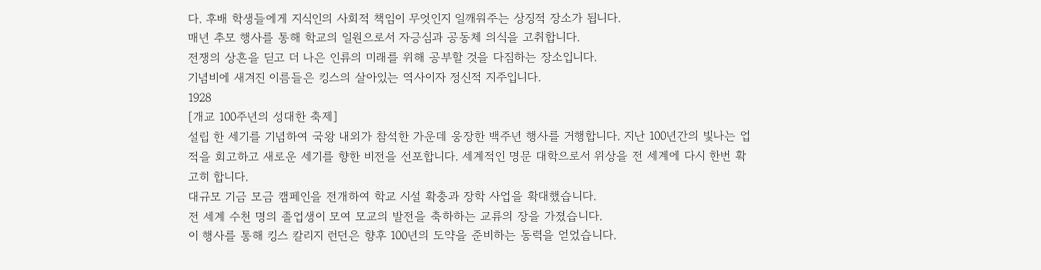다. 후배 학생들에게 지식인의 사회적 책임이 무엇인지 일깨워주는 상징적 장소가 됩니다.
매년 추모 행사를 통해 학교의 일원으로서 자긍심과 공동체 의식을 고취합니다.
전쟁의 상흔을 딛고 더 나은 인류의 미래를 위해 공부할 것을 다짐하는 장소입니다.
기념비에 새겨진 이름들은 킹스의 살아있는 역사이자 정신적 지주입니다.
1928
[개교 100주년의 성대한 축제]
설립 한 세기를 기념하여 국왕 내외가 참석한 가운데 웅장한 백주년 행사를 거행합니다. 지난 100년간의 빛나는 업적을 회고하고 새로운 세기를 향한 비전을 선포합니다. 세계적인 명문 대학으로서 위상을 전 세계에 다시 한번 확고히 합니다.
대규모 기금 모금 캠페인을 전개하여 학교 시설 확충과 장학 사업을 확대했습니다.
전 세계 수천 명의 졸업생이 모여 모교의 발전을 축하하는 교류의 장을 가졌습니다.
이 행사를 통해 킹스 칼리지 런던은 향후 100년의 도약을 준비하는 동력을 얻었습니다.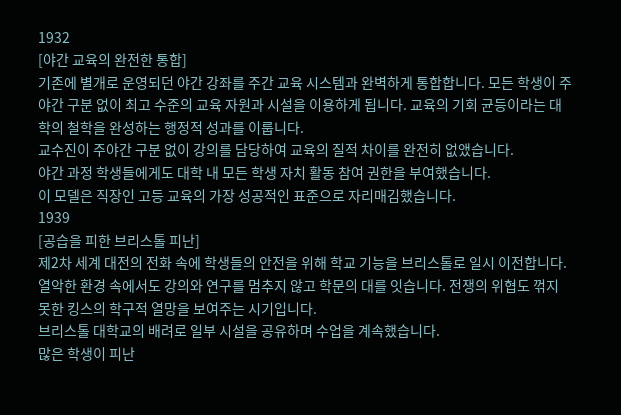1932
[야간 교육의 완전한 통합]
기존에 별개로 운영되던 야간 강좌를 주간 교육 시스템과 완벽하게 통합합니다. 모든 학생이 주야간 구분 없이 최고 수준의 교육 자원과 시설을 이용하게 됩니다. 교육의 기회 균등이라는 대학의 철학을 완성하는 행정적 성과를 이룹니다.
교수진이 주야간 구분 없이 강의를 담당하여 교육의 질적 차이를 완전히 없앴습니다.
야간 과정 학생들에게도 대학 내 모든 학생 자치 활동 참여 권한을 부여했습니다.
이 모델은 직장인 고등 교육의 가장 성공적인 표준으로 자리매김했습니다.
1939
[공습을 피한 브리스톨 피난]
제2차 세계 대전의 전화 속에 학생들의 안전을 위해 학교 기능을 브리스톨로 일시 이전합니다. 열악한 환경 속에서도 강의와 연구를 멈추지 않고 학문의 대를 잇습니다. 전쟁의 위협도 꺾지 못한 킹스의 학구적 열망을 보여주는 시기입니다.
브리스톨 대학교의 배려로 일부 시설을 공유하며 수업을 계속했습니다.
많은 학생이 피난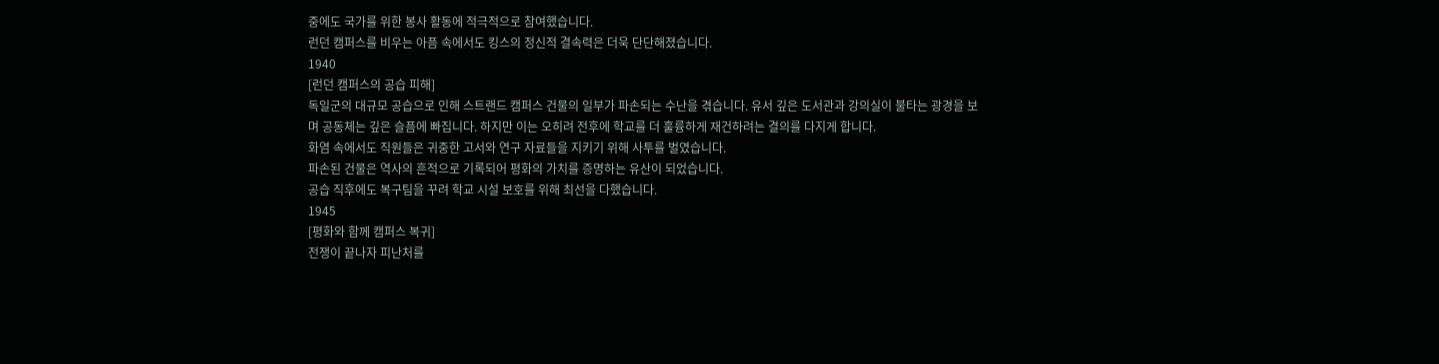중에도 국가를 위한 봉사 활동에 적극적으로 참여했습니다.
런던 캠퍼스를 비우는 아픔 속에서도 킹스의 정신적 결속력은 더욱 단단해졌습니다.
1940
[런던 캠퍼스의 공습 피해]
독일군의 대규모 공습으로 인해 스트랜드 캠퍼스 건물의 일부가 파손되는 수난을 겪습니다. 유서 깊은 도서관과 강의실이 불타는 광경을 보며 공동체는 깊은 슬픔에 빠집니다. 하지만 이는 오히려 전후에 학교를 더 훌륭하게 재건하려는 결의를 다지게 합니다.
화염 속에서도 직원들은 귀중한 고서와 연구 자료들을 지키기 위해 사투를 벌였습니다.
파손된 건물은 역사의 흔적으로 기록되어 평화의 가치를 증명하는 유산이 되었습니다.
공습 직후에도 복구팀을 꾸려 학교 시설 보호를 위해 최선을 다했습니다.
1945
[평화와 함께 캠퍼스 복귀]
전쟁이 끝나자 피난처를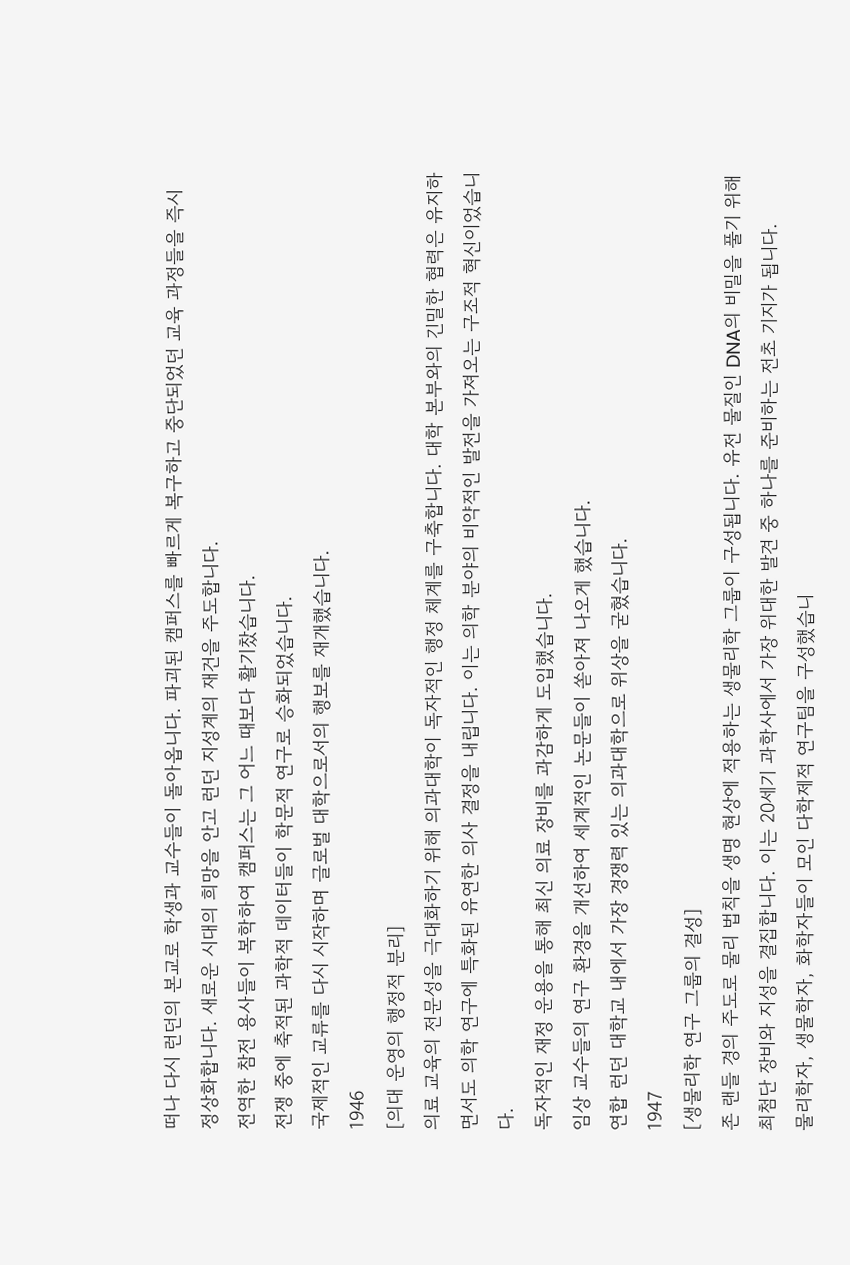떠나 다시 런던의 본교로 학생과 교수들이 돌아옵니다. 파괴된 캠퍼스를 빠르게 복구하고 중단되었던 교육 과정들을 즉시 정상화합니다. 새로운 시대의 희망을 안고 런던 지성계의 재건을 주도합니다.
전역한 참전 용사들이 복학하여 캠퍼스는 그 어느 때보다 활기찼습니다.
전쟁 중에 축적된 과학적 데이터들이 학문적 연구로 승화되었습니다.
국제적인 교류를 다시 시작하며 글로벌 대학으로서의 행보를 재개했습니다.
1946
[의대 운영의 행정적 분리]
의료 교육의 전문성을 극대화하기 위해 의과대학이 독자적인 행정 체계를 구축합니다. 대학 본부와의 긴밀한 협력은 유지하면서도 의학 연구에 특화된 유연한 의사 결정을 내립니다. 이는 의학 분야의 비약적인 발전을 가져오는 구조적 혁신이었습니다.
독자적인 재정 운용을 통해 최신 의료 장비를 과감하게 도입했습니다.
임상 교수들의 연구 환경을 개선하여 세계적인 논문들이 쏟아져 나오게 했습니다.
연합 런던 대학교 내에서 가장 경쟁력 있는 의과대학으로 위상을 굳혔습니다.
1947
[생물리학 연구 그룹의 결성]
존 랜들 경의 주도로 물리 법칙을 생명 현상에 적용하는 생물리학 그룹이 구성됩니다. 유전 물질인 DNA의 비밀을 풀기 위해 최첨단 장비와 지성을 결집합니다. 이는 20세기 과학사에서 가장 위대한 발견 중 하나를 준비하는 전초 기지가 됩니다.
물리학자, 생물학자, 화학자들이 모인 다학제적 연구팀을 구성했습니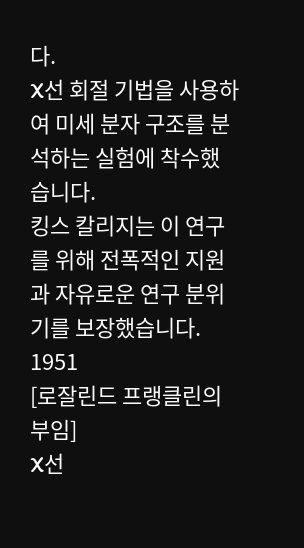다.
X선 회절 기법을 사용하여 미세 분자 구조를 분석하는 실험에 착수했습니다.
킹스 칼리지는 이 연구를 위해 전폭적인 지원과 자유로운 연구 분위기를 보장했습니다.
1951
[로잘린드 프랭클린의 부임]
X선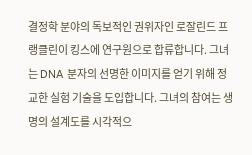결정학 분야의 독보적인 권위자인 로잘린드 프랭클린이 킹스에 연구원으로 합류합니다. 그녀는 DNA 분자의 선명한 이미지를 얻기 위해 정교한 실험 기술을 도입합니다. 그녀의 참여는 생명의 설계도를 시각적으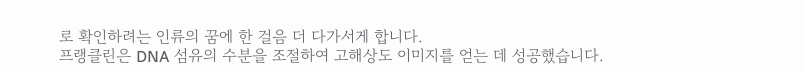로 확인하려는 인류의 꿈에 한 걸음 더 다가서게 합니다.
프랭클린은 DNA 섬유의 수분을 조절하여 고해상도 이미지를 얻는 데 성공했습니다.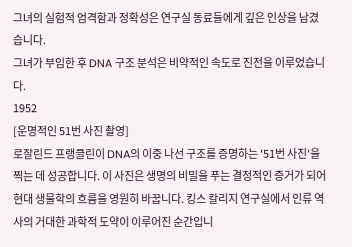그녀의 실험적 엄격함과 정확성은 연구실 동료들에게 깊은 인상을 남겼습니다.
그녀가 부임한 후 DNA 구조 분석은 비약적인 속도로 진전을 이루었습니다.
1952
[운명적인 51번 사진 촬영]
로잘린드 프랭클린이 DNA의 이중 나선 구조를 증명하는 '51번 사진'을 찍는 데 성공합니다. 이 사진은 생명의 비밀을 푸는 결정적인 증거가 되어 현대 생물학의 흐름을 영원히 바꿉니다. 킹스 칼리지 연구실에서 인류 역사의 거대한 과학적 도약이 이루어진 순간입니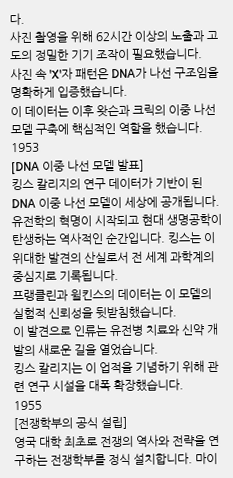다.
사진 촬영을 위해 62시간 이상의 노출과 고도의 정밀한 기기 조작이 필요했습니다.
사진 속 'X'자 패턴은 DNA가 나선 구조임을 명확하게 입증했습니다.
이 데이터는 이후 왓슨과 크릭의 이중 나선 모델 구축에 핵심적인 역할을 했습니다.
1953
[DNA 이중 나선 모델 발표]
킹스 칼리지의 연구 데이터가 기반이 된 DNA 이중 나선 모델이 세상에 공개됩니다. 유전학의 혁명이 시작되고 현대 생명공학이 탄생하는 역사적인 순간입니다. 킹스는 이 위대한 발견의 산실로서 전 세계 과학계의 중심지로 기록됩니다.
프랭클린과 윌킨스의 데이터는 이 모델의 실험적 신뢰성을 뒷받침했습니다.
이 발견으로 인류는 유전병 치료와 신약 개발의 새로운 길을 열었습니다.
킹스 칼리지는 이 업적을 기념하기 위해 관련 연구 시설을 대폭 확장했습니다.
1955
[전쟁학부의 공식 설립]
영국 대학 최초로 전쟁의 역사와 전략을 연구하는 전쟁학부를 정식 설치합니다. 마이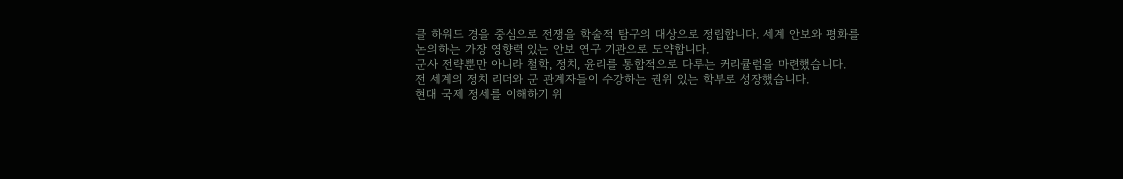클 하워드 경을 중심으로 전쟁을 학술적 탐구의 대상으로 정립합니다. 세계 안보와 평화를 논의하는 가장 영향력 있는 안보 연구 기관으로 도약합니다.
군사 전략뿐만 아니라 철학, 정치, 윤리를 통합적으로 다루는 커리큘럼을 마련했습니다.
전 세계의 정치 리더와 군 관계자들이 수강하는 권위 있는 학부로 성장했습니다.
현대 국제 정세를 이해하기 위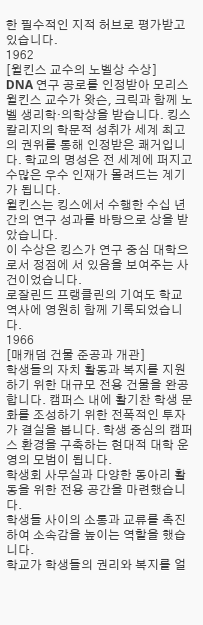한 필수적인 지적 허브로 평가받고 있습니다.
1962
[윌킨스 교수의 노벨상 수상]
DNA 연구 공로를 인정받아 모리스 윌킨스 교수가 왓슨, 크릭과 함께 노벨 생리학·의학상을 받습니다. 킹스 칼리지의 학문적 성취가 세계 최고의 권위를 통해 인정받은 쾌거입니다. 학교의 명성은 전 세계에 퍼지고 수많은 우수 인재가 몰려드는 계기가 됩니다.
윌킨스는 킹스에서 수행한 수십 년간의 연구 성과를 바탕으로 상을 받았습니다.
이 수상은 킹스가 연구 중심 대학으로서 정점에 서 있음을 보여주는 사건이었습니다.
로잘린드 프랭클린의 기여도 학교 역사에 영원히 함께 기록되었습니다.
1966
[매캐덤 건물 준공과 개관]
학생들의 자치 활동과 복지를 지원하기 위한 대규모 전용 건물을 완공합니다. 캠퍼스 내에 활기찬 학생 문화를 조성하기 위한 전폭적인 투자가 결실을 봅니다. 학생 중심의 캠퍼스 환경을 구축하는 현대적 대학 운영의 모범이 됩니다.
학생회 사무실과 다양한 동아리 활동을 위한 전용 공간을 마련했습니다.
학생들 사이의 소통과 교류를 촉진하여 소속감을 높이는 역할을 했습니다.
학교가 학생들의 권리와 복지를 얼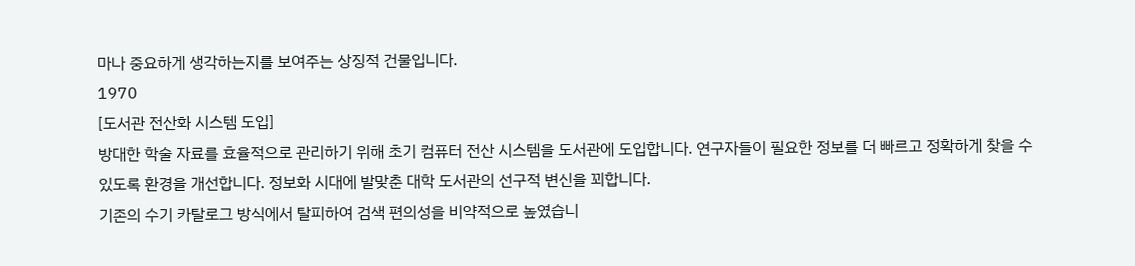마나 중요하게 생각하는지를 보여주는 상징적 건물입니다.
1970
[도서관 전산화 시스템 도입]
방대한 학술 자료를 효율적으로 관리하기 위해 초기 컴퓨터 전산 시스템을 도서관에 도입합니다. 연구자들이 필요한 정보를 더 빠르고 정확하게 찾을 수 있도록 환경을 개선합니다. 정보화 시대에 발맞춘 대학 도서관의 선구적 변신을 꾀합니다.
기존의 수기 카탈로그 방식에서 탈피하여 검색 편의성을 비약적으로 높였습니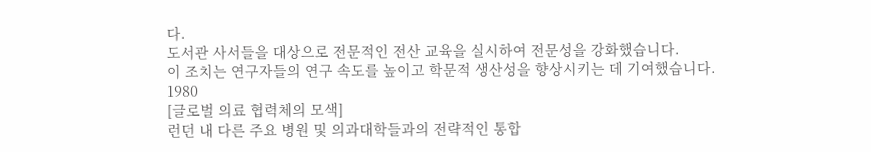다.
도서관 사서들을 대상으로 전문적인 전산 교육을 실시하여 전문성을 강화했습니다.
이 조치는 연구자들의 연구 속도를 높이고 학문적 생산성을 향상시키는 데 기여했습니다.
1980
[글로벌 의료 협력체의 모색]
런던 내 다른 주요 병원 및 의과대학들과의 전략적인 통합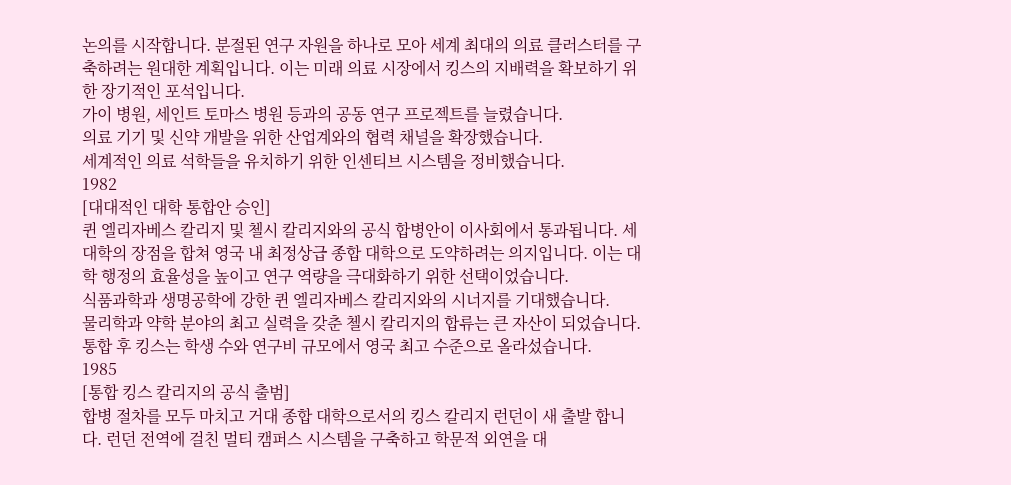논의를 시작합니다. 분절된 연구 자원을 하나로 모아 세계 최대의 의료 클러스터를 구축하려는 원대한 계획입니다. 이는 미래 의료 시장에서 킹스의 지배력을 확보하기 위한 장기적인 포석입니다.
가이 병원, 세인트 토마스 병원 등과의 공동 연구 프로젝트를 늘렸습니다.
의료 기기 및 신약 개발을 위한 산업계와의 협력 채널을 확장했습니다.
세계적인 의료 석학들을 유치하기 위한 인센티브 시스템을 정비했습니다.
1982
[대대적인 대학 통합안 승인]
퀸 엘리자베스 칼리지 및 첼시 칼리지와의 공식 합병안이 이사회에서 통과됩니다. 세 대학의 장점을 합쳐 영국 내 최정상급 종합 대학으로 도약하려는 의지입니다. 이는 대학 행정의 효율성을 높이고 연구 역량을 극대화하기 위한 선택이었습니다.
식품과학과 생명공학에 강한 퀸 엘리자베스 칼리지와의 시너지를 기대했습니다.
물리학과 약학 분야의 최고 실력을 갖춘 첼시 칼리지의 합류는 큰 자산이 되었습니다.
통합 후 킹스는 학생 수와 연구비 규모에서 영국 최고 수준으로 올라섰습니다.
1985
[통합 킹스 칼리지의 공식 출범]
합병 절차를 모두 마치고 거대 종합 대학으로서의 킹스 칼리지 런던이 새 출발 합니다. 런던 전역에 걸친 멀티 캠퍼스 시스템을 구축하고 학문적 외연을 대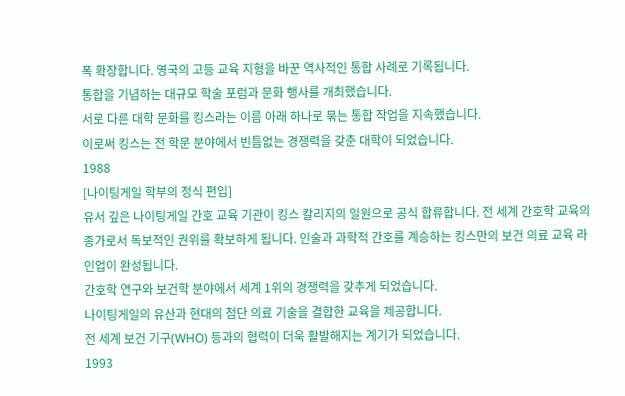폭 확장합니다. 영국의 고등 교육 지형을 바꾼 역사적인 통합 사례로 기록됩니다.
통합을 기념하는 대규모 학술 포럼과 문화 행사를 개최했습니다.
서로 다른 대학 문화를 킹스라는 이름 아래 하나로 묶는 통합 작업을 지속했습니다.
이로써 킹스는 전 학문 분야에서 빈틈없는 경쟁력을 갖춘 대학이 되었습니다.
1988
[나이팅게일 학부의 정식 편입]
유서 깊은 나이팅게일 간호 교육 기관이 킹스 칼리지의 일원으로 공식 합류합니다. 전 세계 간호학 교육의 종가로서 독보적인 권위를 확보하게 됩니다. 인술과 과학적 간호를 계승하는 킹스만의 보건 의료 교육 라인업이 완성됩니다.
간호학 연구와 보건학 분야에서 세계 1위의 경쟁력을 갖추게 되었습니다.
나이팅게일의 유산과 현대의 첨단 의료 기술을 결합한 교육을 제공합니다.
전 세계 보건 기구(WHO) 등과의 협력이 더욱 활발해지는 계기가 되었습니다.
1993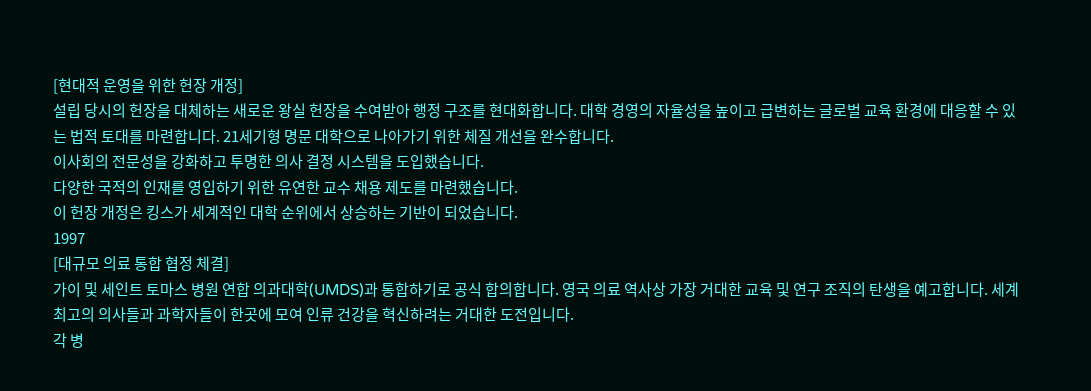[현대적 운영을 위한 헌장 개정]
설립 당시의 헌장을 대체하는 새로운 왕실 헌장을 수여받아 행정 구조를 현대화합니다. 대학 경영의 자율성을 높이고 급변하는 글로벌 교육 환경에 대응할 수 있는 법적 토대를 마련합니다. 21세기형 명문 대학으로 나아가기 위한 체질 개선을 완수합니다.
이사회의 전문성을 강화하고 투명한 의사 결정 시스템을 도입했습니다.
다양한 국적의 인재를 영입하기 위한 유연한 교수 채용 제도를 마련했습니다.
이 헌장 개정은 킹스가 세계적인 대학 순위에서 상승하는 기반이 되었습니다.
1997
[대규모 의료 통합 협정 체결]
가이 및 세인트 토마스 병원 연합 의과대학(UMDS)과 통합하기로 공식 합의합니다. 영국 의료 역사상 가장 거대한 교육 및 연구 조직의 탄생을 예고합니다. 세계 최고의 의사들과 과학자들이 한곳에 모여 인류 건강을 혁신하려는 거대한 도전입니다.
각 병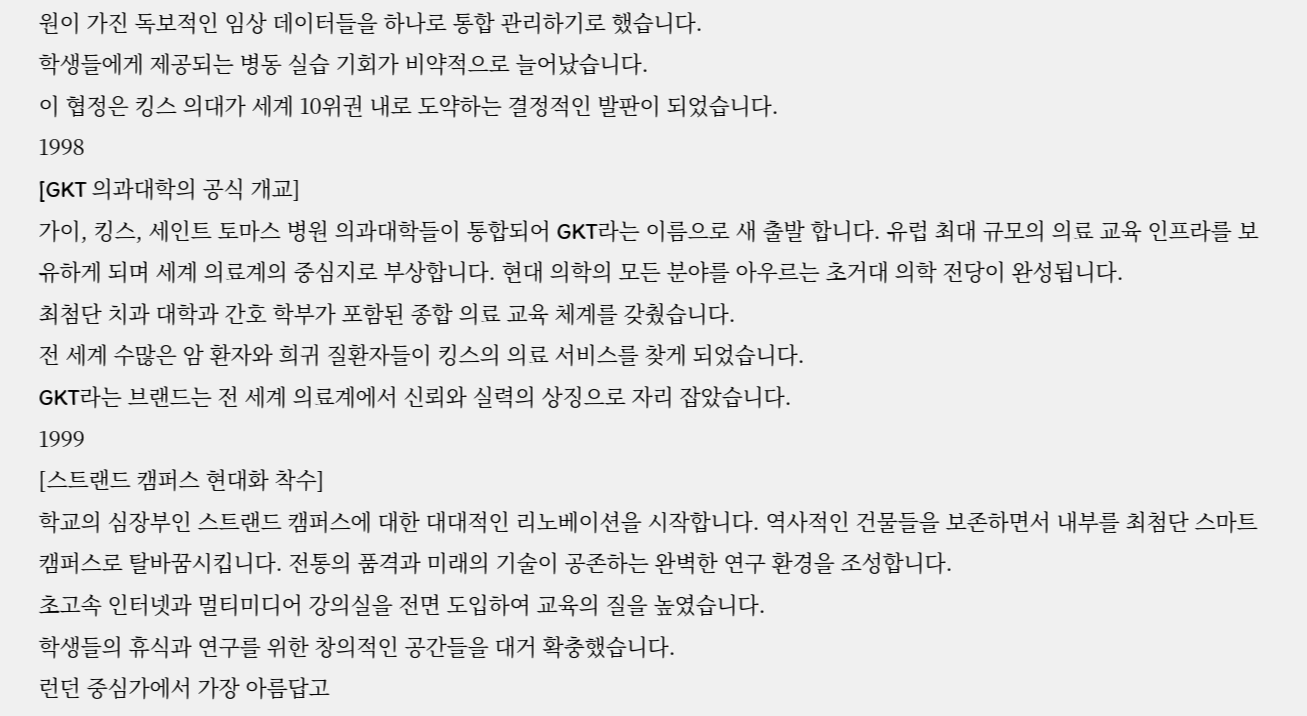원이 가진 독보적인 임상 데이터들을 하나로 통합 관리하기로 했습니다.
학생들에게 제공되는 병동 실습 기회가 비약적으로 늘어났습니다.
이 협정은 킹스 의대가 세계 10위권 내로 도약하는 결정적인 발판이 되었습니다.
1998
[GKT 의과대학의 공식 개교]
가이, 킹스, 세인트 토마스 병원 의과대학들이 통합되어 GKT라는 이름으로 새 출발 합니다. 유럽 최대 규모의 의료 교육 인프라를 보유하게 되며 세계 의료계의 중심지로 부상합니다. 현대 의학의 모든 분야를 아우르는 초거대 의학 전당이 완성됩니다.
최첨단 치과 대학과 간호 학부가 포함된 종합 의료 교육 체계를 갖췄습니다.
전 세계 수많은 암 환자와 희귀 질환자들이 킹스의 의료 서비스를 찾게 되었습니다.
GKT라는 브랜드는 전 세계 의료계에서 신뢰와 실력의 상징으로 자리 잡았습니다.
1999
[스트랜드 캠퍼스 현대화 착수]
학교의 심장부인 스트랜드 캠퍼스에 대한 대대적인 리노베이션을 시작합니다. 역사적인 건물들을 보존하면서 내부를 최첨단 스마트 캠퍼스로 탈바꿈시킵니다. 전통의 품격과 미래의 기술이 공존하는 완벽한 연구 환경을 조성합니다.
초고속 인터넷과 멀티미디어 강의실을 전면 도입하여 교육의 질을 높였습니다.
학생들의 휴식과 연구를 위한 창의적인 공간들을 대거 확충했습니다.
런던 중심가에서 가장 아름답고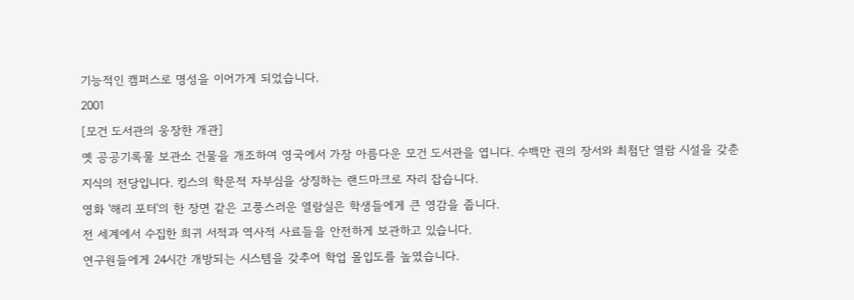기능적인 캠퍼스로 명성을 이어가게 되었습니다.
2001
[모건 도서관의 웅장한 개관]
옛 공공기록물 보관소 건물을 개조하여 영국에서 가장 아름다운 모건 도서관을 엽니다. 수백만 권의 장서와 최첨단 열람 시설을 갖춘 지식의 전당입니다. 킹스의 학문적 자부심을 상징하는 랜드마크로 자리 잡습니다.
영화 '해리 포터'의 한 장면 같은 고풍스러운 열람실은 학생들에게 큰 영감을 줍니다.
전 세계에서 수집한 희귀 서적과 역사적 사료들을 안전하게 보관하고 있습니다.
연구원들에게 24시간 개방되는 시스템을 갖추어 학업 몰입도를 높였습니다.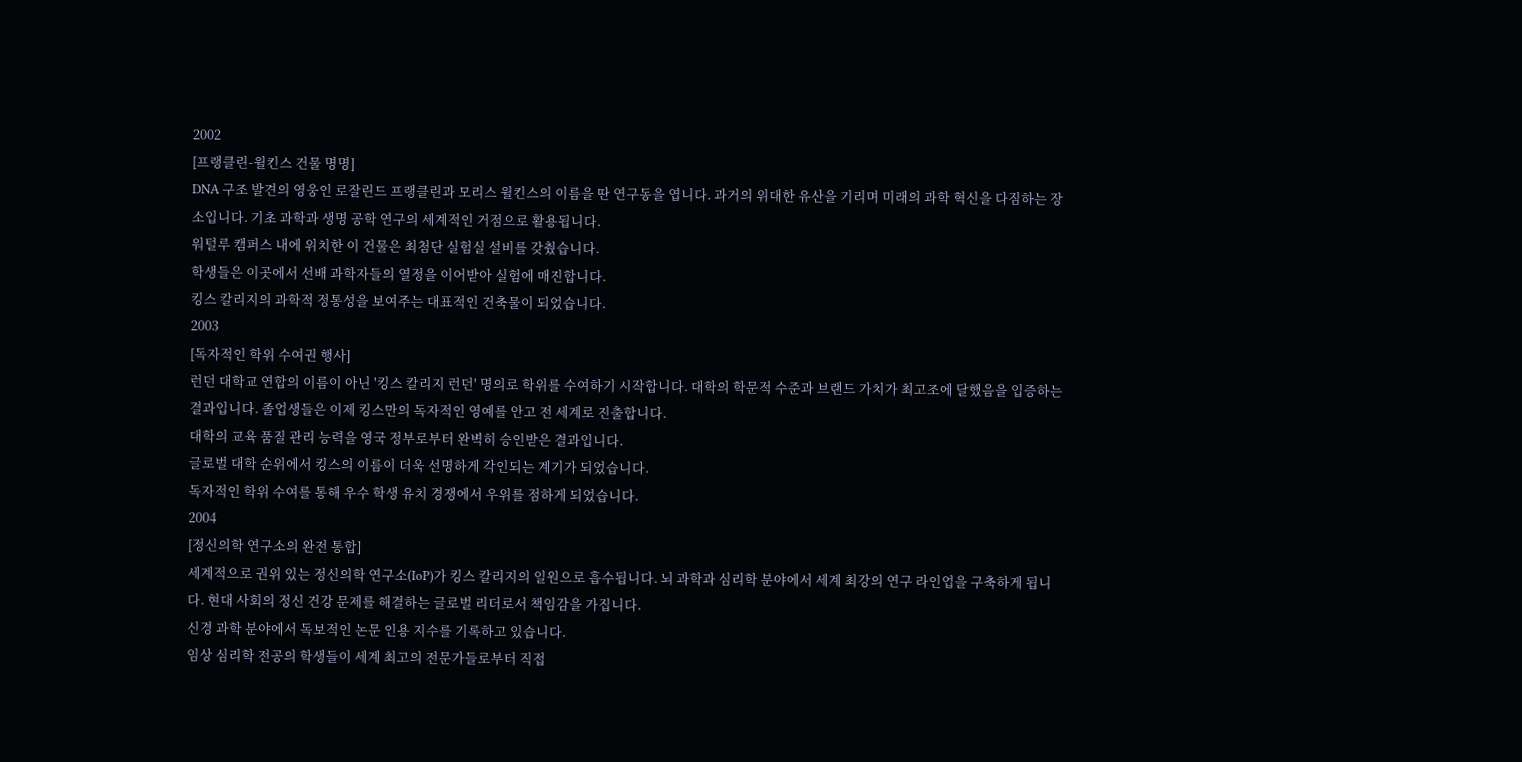2002
[프랭클린-윌킨스 건물 명명]
DNA 구조 발견의 영웅인 로잘린드 프랭클린과 모리스 윌킨스의 이름을 딴 연구동을 엽니다. 과거의 위대한 유산을 기리며 미래의 과학 혁신을 다짐하는 장소입니다. 기초 과학과 생명 공학 연구의 세계적인 거점으로 활용됩니다.
워털루 캠퍼스 내에 위치한 이 건물은 최첨단 실험실 설비를 갖췄습니다.
학생들은 이곳에서 선배 과학자들의 열정을 이어받아 실험에 매진합니다.
킹스 칼리지의 과학적 정통성을 보여주는 대표적인 건축물이 되었습니다.
2003
[독자적인 학위 수여권 행사]
런던 대학교 연합의 이름이 아닌 '킹스 칼리지 런던' 명의로 학위를 수여하기 시작합니다. 대학의 학문적 수준과 브랜드 가치가 최고조에 달했음을 입증하는 결과입니다. 졸업생들은 이제 킹스만의 독자적인 영예를 안고 전 세계로 진출합니다.
대학의 교육 품질 관리 능력을 영국 정부로부터 완벽히 승인받은 결과입니다.
글로벌 대학 순위에서 킹스의 이름이 더욱 선명하게 각인되는 계기가 되었습니다.
독자적인 학위 수여를 통해 우수 학생 유치 경쟁에서 우위를 점하게 되었습니다.
2004
[정신의학 연구소의 완전 통합]
세계적으로 권위 있는 정신의학 연구소(IoP)가 킹스 칼리지의 일원으로 흡수됩니다. 뇌 과학과 심리학 분야에서 세계 최강의 연구 라인업을 구축하게 됩니다. 현대 사회의 정신 건강 문제를 해결하는 글로벌 리더로서 책임감을 가집니다.
신경 과학 분야에서 독보적인 논문 인용 지수를 기록하고 있습니다.
임상 심리학 전공의 학생들이 세계 최고의 전문가들로부터 직접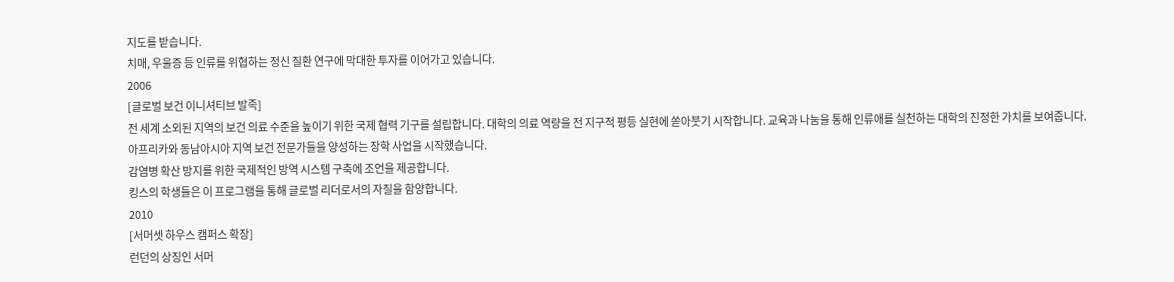지도를 받습니다.
치매, 우울증 등 인류를 위협하는 정신 질환 연구에 막대한 투자를 이어가고 있습니다.
2006
[글로벌 보건 이니셔티브 발족]
전 세계 소외된 지역의 보건 의료 수준을 높이기 위한 국제 협력 기구를 설립합니다. 대학의 의료 역량을 전 지구적 평등 실현에 쏟아붓기 시작합니다. 교육과 나눔을 통해 인류애를 실천하는 대학의 진정한 가치를 보여줍니다.
아프리카와 동남아시아 지역 보건 전문가들을 양성하는 장학 사업을 시작했습니다.
감염병 확산 방지를 위한 국제적인 방역 시스템 구축에 조언을 제공합니다.
킹스의 학생들은 이 프로그램을 통해 글로벌 리더로서의 자질을 함양합니다.
2010
[서머셋 하우스 캠퍼스 확장]
런던의 상징인 서머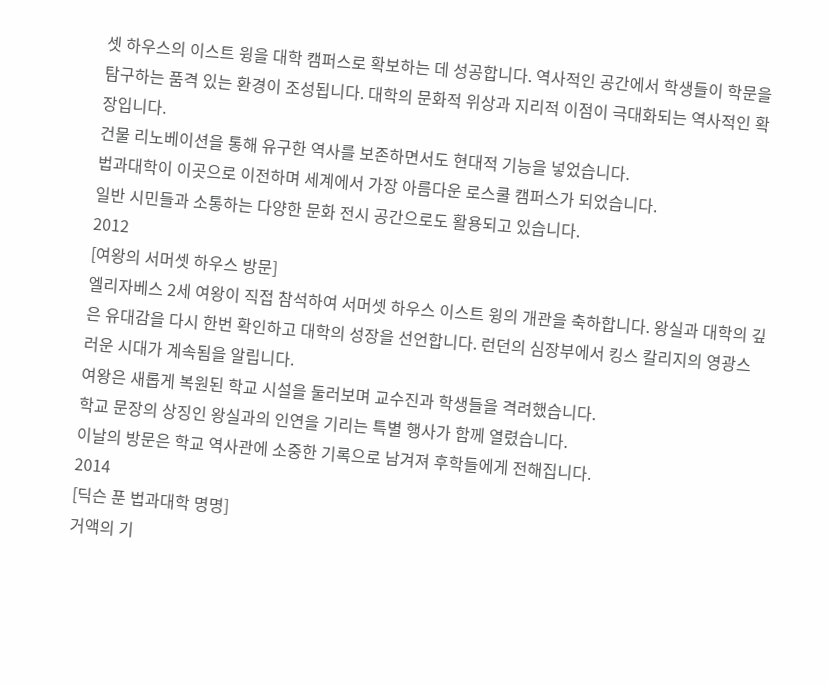셋 하우스의 이스트 윙을 대학 캠퍼스로 확보하는 데 성공합니다. 역사적인 공간에서 학생들이 학문을 탐구하는 품격 있는 환경이 조성됩니다. 대학의 문화적 위상과 지리적 이점이 극대화되는 역사적인 확장입니다.
건물 리노베이션을 통해 유구한 역사를 보존하면서도 현대적 기능을 넣었습니다.
법과대학이 이곳으로 이전하며 세계에서 가장 아름다운 로스쿨 캠퍼스가 되었습니다.
일반 시민들과 소통하는 다양한 문화 전시 공간으로도 활용되고 있습니다.
2012
[여왕의 서머셋 하우스 방문]
엘리자베스 2세 여왕이 직접 참석하여 서머셋 하우스 이스트 윙의 개관을 축하합니다. 왕실과 대학의 깊은 유대감을 다시 한번 확인하고 대학의 성장을 선언합니다. 런던의 심장부에서 킹스 칼리지의 영광스러운 시대가 계속됨을 알립니다.
여왕은 새롭게 복원된 학교 시설을 둘러보며 교수진과 학생들을 격려했습니다.
학교 문장의 상징인 왕실과의 인연을 기리는 특별 행사가 함께 열렸습니다.
이날의 방문은 학교 역사관에 소중한 기록으로 남겨져 후학들에게 전해집니다.
2014
[딕슨 푼 법과대학 명명]
거액의 기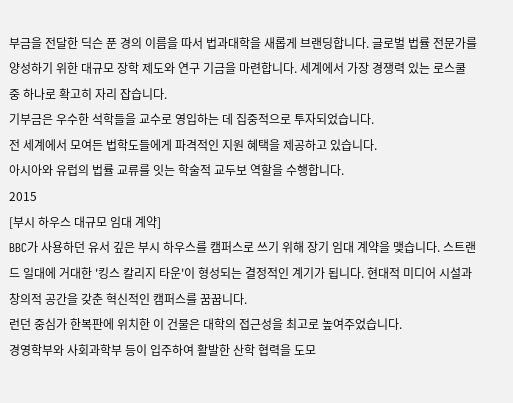부금을 전달한 딕슨 푼 경의 이름을 따서 법과대학을 새롭게 브랜딩합니다. 글로벌 법률 전문가를 양성하기 위한 대규모 장학 제도와 연구 기금을 마련합니다. 세계에서 가장 경쟁력 있는 로스쿨 중 하나로 확고히 자리 잡습니다.
기부금은 우수한 석학들을 교수로 영입하는 데 집중적으로 투자되었습니다.
전 세계에서 모여든 법학도들에게 파격적인 지원 혜택을 제공하고 있습니다.
아시아와 유럽의 법률 교류를 잇는 학술적 교두보 역할을 수행합니다.
2015
[부시 하우스 대규모 임대 계약]
BBC가 사용하던 유서 깊은 부시 하우스를 캠퍼스로 쓰기 위해 장기 임대 계약을 맺습니다. 스트랜드 일대에 거대한 '킹스 칼리지 타운'이 형성되는 결정적인 계기가 됩니다. 현대적 미디어 시설과 창의적 공간을 갖춘 혁신적인 캠퍼스를 꿈꿉니다.
런던 중심가 한복판에 위치한 이 건물은 대학의 접근성을 최고로 높여주었습니다.
경영학부와 사회과학부 등이 입주하여 활발한 산학 협력을 도모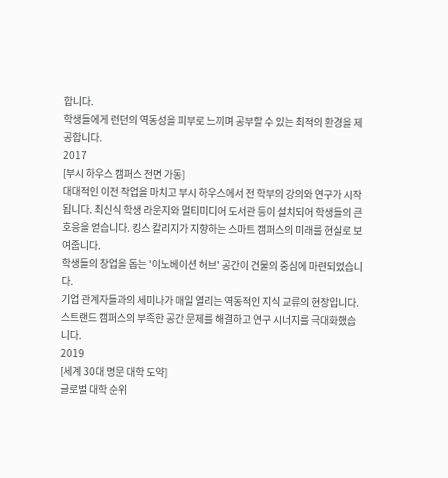합니다.
학생들에게 런던의 역동성을 피부로 느끼며 공부할 수 있는 최적의 환경을 제공합니다.
2017
[부시 하우스 캠퍼스 전면 가동]
대대적인 이전 작업을 마치고 부시 하우스에서 전 학부의 강의와 연구가 시작됩니다. 최신식 학생 라운지와 멀티미디어 도서관 등이 설치되어 학생들의 큰 호응을 얻습니다. 킹스 칼리지가 지향하는 스마트 캠퍼스의 미래를 현실로 보여줍니다.
학생들의 창업을 돕는 '이노베이션 허브' 공간이 건물의 중심에 마련되었습니다.
기업 관계자들과의 세미나가 매일 열리는 역동적인 지식 교류의 현장입니다.
스트랜드 캠퍼스의 부족한 공간 문제를 해결하고 연구 시너지를 극대화했습니다.
2019
[세계 30대 명문 대학 도약]
글로벌 대학 순위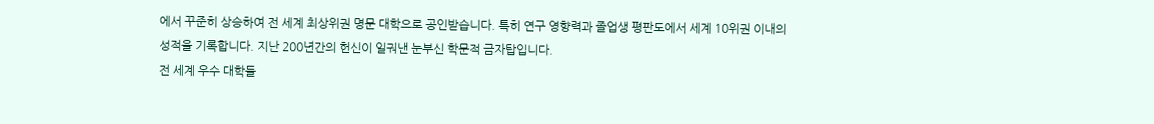에서 꾸준히 상승하여 전 세계 최상위권 명문 대학으로 공인받습니다. 특히 연구 영향력과 졸업생 평판도에서 세계 10위권 이내의 성적을 기록합니다. 지난 200년간의 헌신이 일궈낸 눈부신 학문적 금자탑입니다.
전 세계 우수 대학들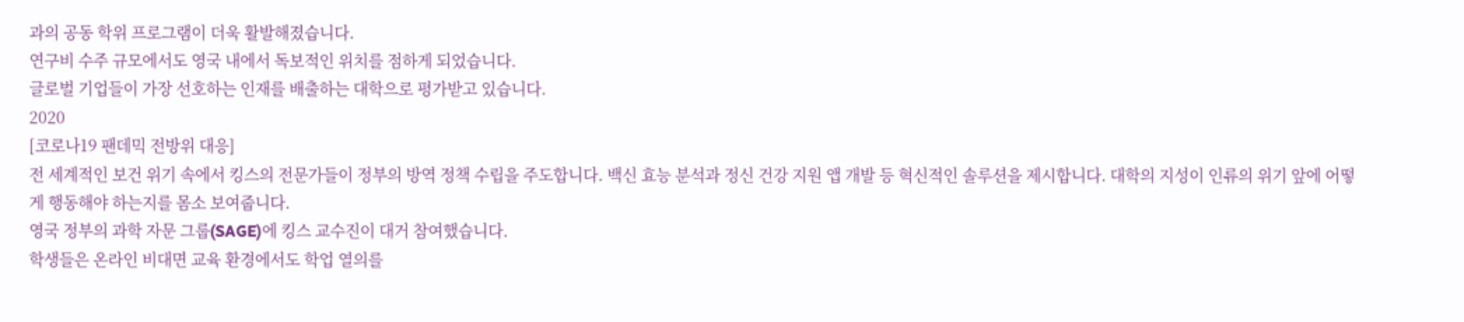과의 공동 학위 프로그램이 더욱 활발해졌습니다.
연구비 수주 규모에서도 영국 내에서 독보적인 위치를 점하게 되었습니다.
글로벌 기업들이 가장 선호하는 인재를 배출하는 대학으로 평가받고 있습니다.
2020
[코로나19 팬데믹 전방위 대응]
전 세계적인 보건 위기 속에서 킹스의 전문가들이 정부의 방역 정책 수립을 주도합니다. 백신 효능 분석과 정신 건강 지원 앱 개발 등 혁신적인 솔루션을 제시합니다. 대학의 지성이 인류의 위기 앞에 어떻게 행동해야 하는지를 몸소 보여줍니다.
영국 정부의 과학 자문 그룹(SAGE)에 킹스 교수진이 대거 참여했습니다.
학생들은 온라인 비대면 교육 환경에서도 학업 열의를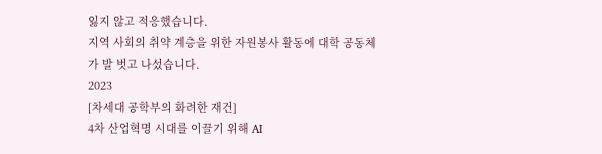잃지 않고 적응했습니다.
지역 사회의 취약 계층을 위한 자원봉사 활동에 대학 공동체가 발 벗고 나섰습니다.
2023
[차세대 공학부의 화려한 재건]
4차 산업혁명 시대를 이끌기 위해 AI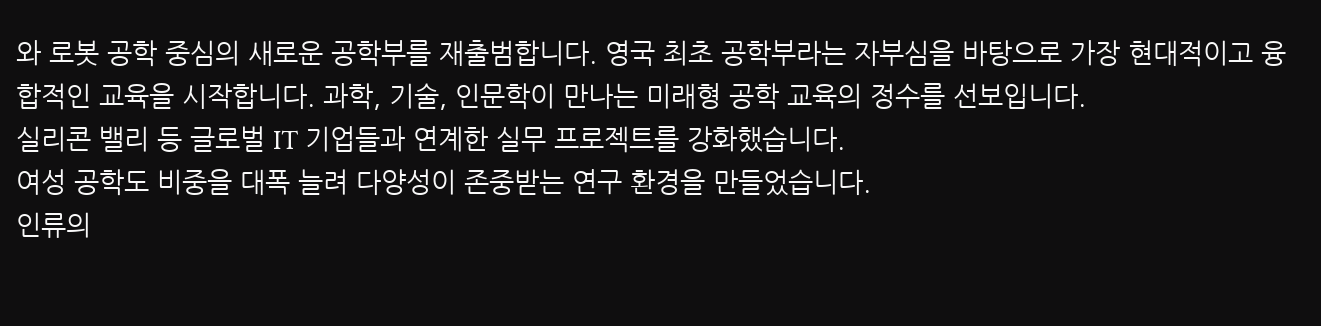와 로봇 공학 중심의 새로운 공학부를 재출범합니다. 영국 최초 공학부라는 자부심을 바탕으로 가장 현대적이고 융합적인 교육을 시작합니다. 과학, 기술, 인문학이 만나는 미래형 공학 교육의 정수를 선보입니다.
실리콘 밸리 등 글로벌 IT 기업들과 연계한 실무 프로젝트를 강화했습니다.
여성 공학도 비중을 대폭 늘려 다양성이 존중받는 연구 환경을 만들었습니다.
인류의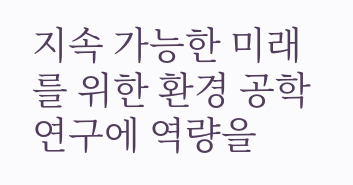지속 가능한 미래를 위한 환경 공학 연구에 역량을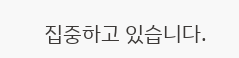집중하고 있습니다.